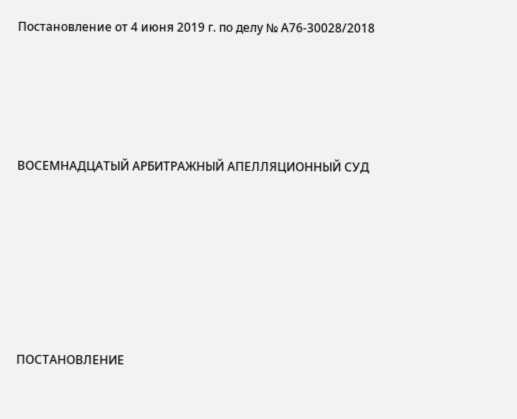Постановление от 4 июня 2019 г. по делу № А76-30028/2018




ВОСЕМНАДЦАТЫЙ АРБИТРАЖНЫЙ АПЕЛЛЯЦИОННЫЙ СУД






ПОСТАНОВЛЕНИЕ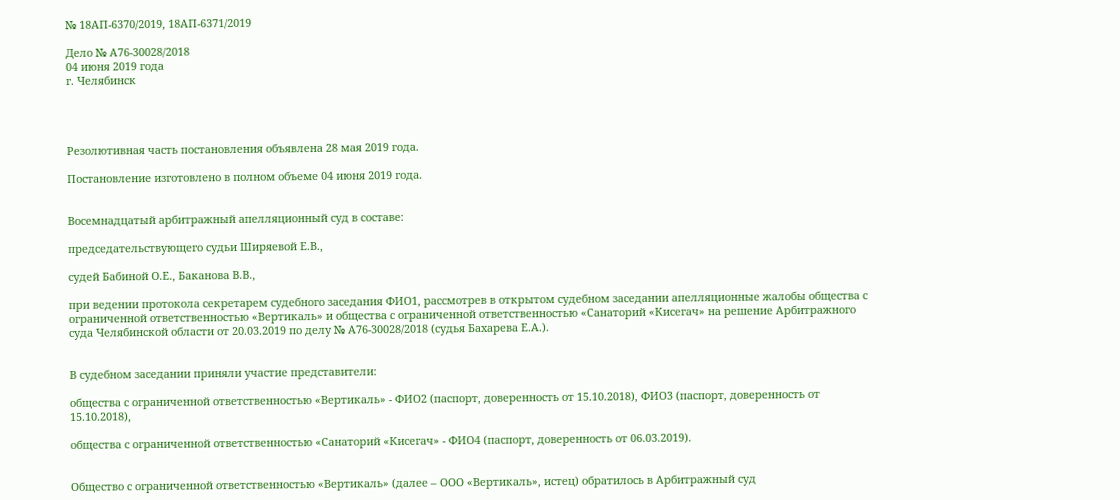№ 18АП-6370/2019, 18АП-6371/2019

Дело № А76-30028/2018
04 июня 2019 года
г. Челябинск




Резолютивная часть постановления объявлена 28 мая 2019 года.

Постановление изготовлено в полном объеме 04 июня 2019 года.


Восемнадцатый арбитражный апелляционный суд в составе:

председательствующего судьи Ширяевой Е.В.,

судей Бабиной О.Е., Баканова В.В.,

при ведении протокола секретарем судебного заседания ФИО1, рассмотрев в открытом судебном заседании апелляционные жалобы общества с ограниченной ответственностью «Вертикаль» и общества с ограниченной ответственностью «Санаторий «Кисегач» на решение Арбитражного суда Челябинской области от 20.03.2019 по делу № А76-30028/2018 (судья Бахарева Е.А.).


В судебном заседании приняли участие представители:

общества с ограниченной ответственностью «Вертикаль» - ФИО2 (паспорт, доверенность от 15.10.2018), ФИО3 (паспорт, доверенность от 15.10.2018),

общества с ограниченной ответственностью «Санаторий «Кисегач» - ФИО4 (паспорт, доверенность от 06.03.2019).


Общество с ограниченной ответственностью «Вертикаль» (далее – ООО «Вертикаль», истец) обратилось в Арбитражный суд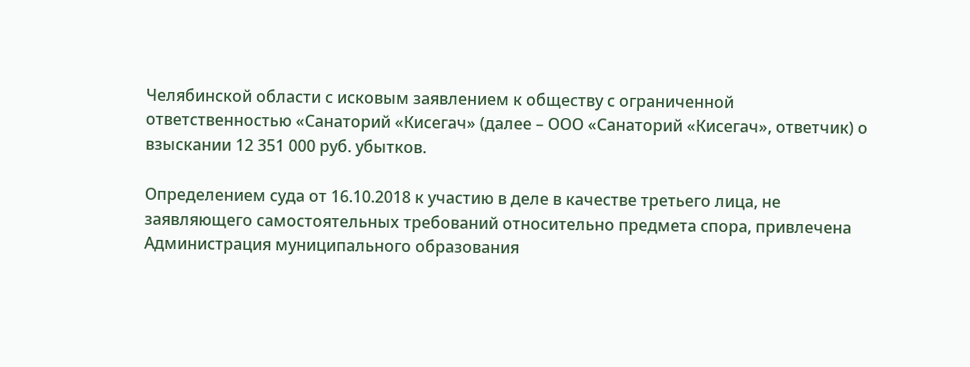Челябинской области с исковым заявлением к обществу с ограниченной ответственностью «Санаторий «Кисегач» (далее – ООО «Санаторий «Кисегач», ответчик) о взыскании 12 351 000 руб. убытков.

Определением суда от 16.10.2018 к участию в деле в качестве третьего лица, не заявляющего самостоятельных требований относительно предмета спора, привлечена Администрация муниципального образования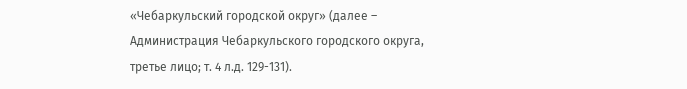«Чебаркульский городской округ» (далее – Администрация Чебаркульского городского округа, третье лицо; т. 4 л.д. 129-131).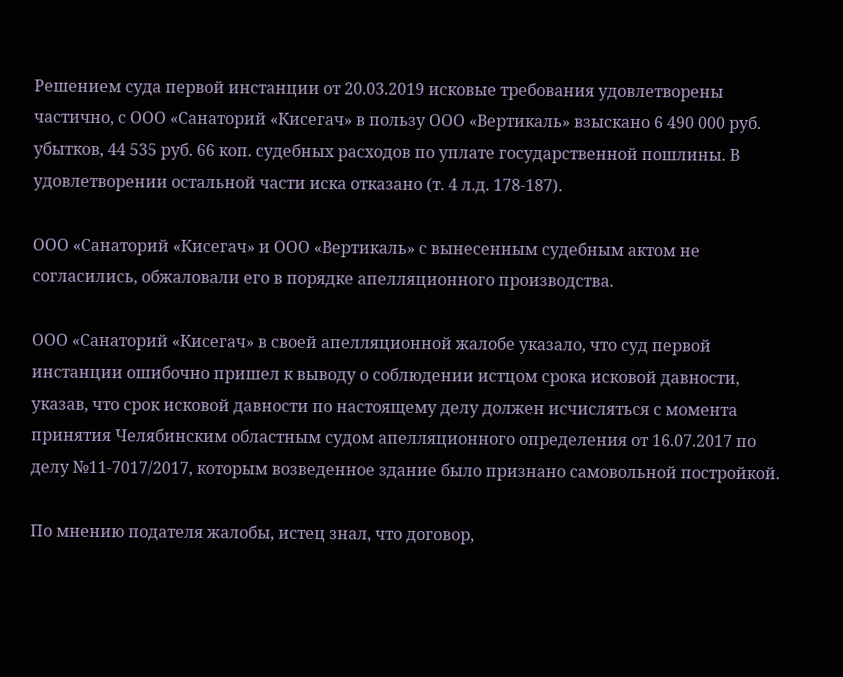Решением суда первой инстанции от 20.03.2019 исковые требования удовлетворены частично, с ООО «Санаторий «Кисегач» в пользу ООО «Вертикаль» взыскано 6 490 000 руб. убытков, 44 535 руб. 66 коп. судебных расходов по уплате государственной пошлины. В удовлетворении остальной части иска отказано (т. 4 л.д. 178-187).

ООО «Санаторий «Кисегач» и ООО «Вертикаль» с вынесенным судебным актом не согласились, обжаловали его в порядке апелляционного производства.

ООО «Санаторий «Кисегач» в своей апелляционной жалобе указало, что суд первой инстанции ошибочно пришел к выводу о соблюдении истцом срока исковой давности, указав, что срок исковой давности по настоящему делу должен исчисляться с момента принятия Челябинским областным судом апелляционного определения от 16.07.2017 по делу №11-7017/2017, которым возведенное здание было признано самовольной постройкой.

По мнению подателя жалобы, истец знал, что договор,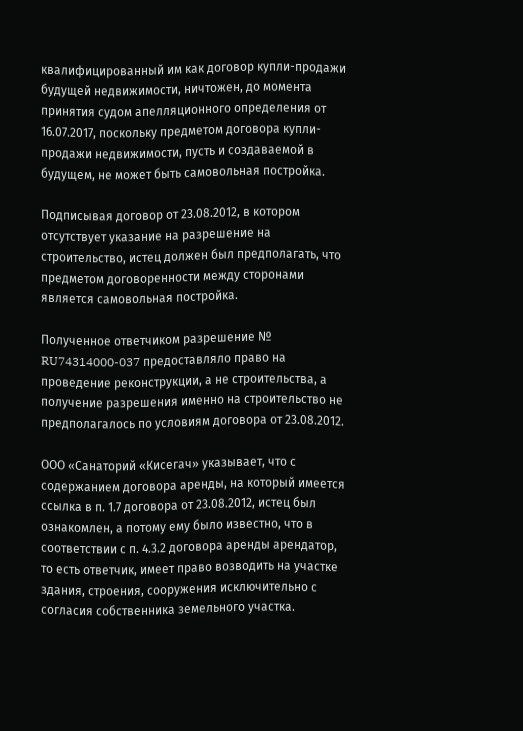квалифицированный им как договор купли-продажи будущей недвижимости, ничтожен, до момента принятия судом апелляционного определения от 16.07.2017, поскольку предметом договора купли-продажи недвижимости, пусть и создаваемой в будущем, не может быть самовольная постройка.

Подписывая договор от 23.08.2012, в котором отсутствует указание на разрешение на строительство, истец должен был предполагать, что предметом договоренности между сторонами является самовольная постройка.

Полученное ответчиком разрешение № RU74314000-037 предоставляло право на проведение реконструкции, а не строительства, а получение разрешения именно на строительство не предполагалось по условиям договора от 23.08.2012.

ООО «Санаторий «Кисегач» указывает, что с содержанием договора аренды, на который имеется ссылка в п. 1.7 договора от 23.08.2012, истец был ознакомлен, а потому ему было известно, что в соответствии с п. 4.3.2 договора аренды арендатор, то есть ответчик, имеет право возводить на участке здания, строения, сооружения исключительно с согласия собственника земельного участка.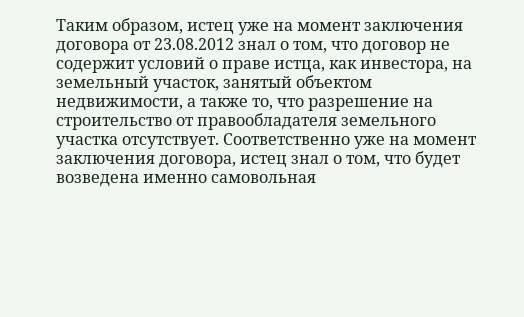Таким образом, истец уже на момент заключения договора от 23.08.2012 знал о том, что договор не содержит условий о праве истца, как инвестора, на земельный участок, занятый объектом недвижимости, а также то, что разрешение на строительство от правообладателя земельного участка отсутствует. Соответственно уже на момент заключения договора, истец знал о том, что будет возведена именно самовольная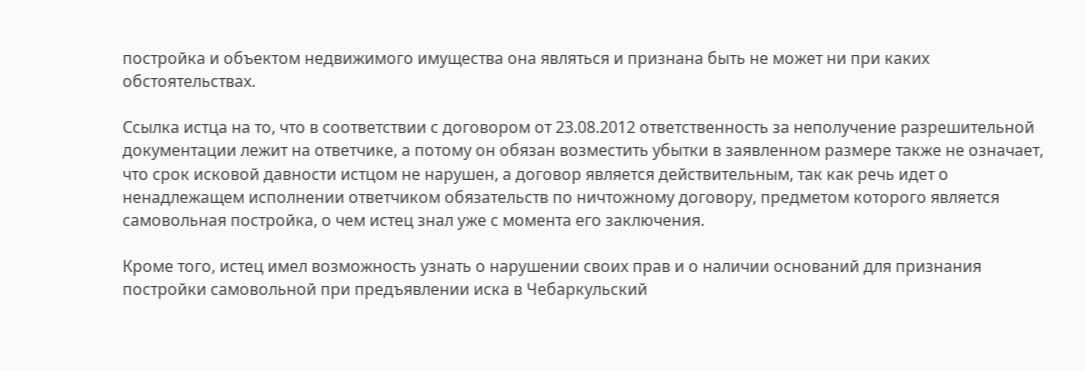постройка и объектом недвижимого имущества она являться и признана быть не может ни при каких обстоятельствах.

Ссылка истца на то, что в соответствии с договором от 23.08.2012 ответственность за неполучение разрешительной документации лежит на ответчике, а потому он обязан возместить убытки в заявленном размере также не означает, что срок исковой давности истцом не нарушен, а договор является действительным, так как речь идет о ненадлежащем исполнении ответчиком обязательств по ничтожному договору, предметом которого является самовольная постройка, о чем истец знал уже с момента его заключения.

Кроме того, истец имел возможность узнать о нарушении своих прав и о наличии оснований для признания постройки самовольной при предъявлении иска в Чебаркульский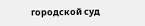городской суд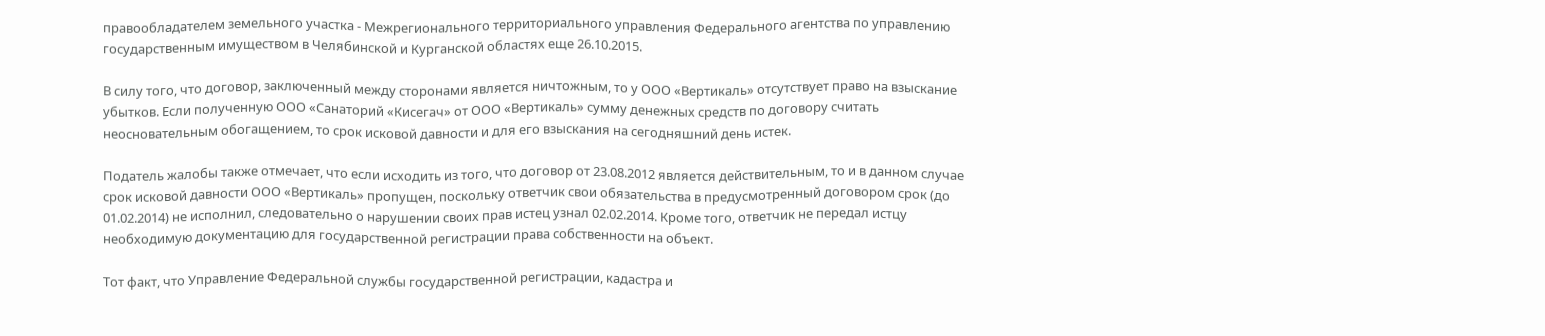правообладателем земельного участка - Межрегионального территориального управления Федерального агентства по управлению государственным имуществом в Челябинской и Курганской областях еще 26.10.2015.

В силу того, что договор, заключенный между сторонами является ничтожным, то у ООО «Вертикаль» отсутствует право на взыскание убытков. Если полученную ООО «Санаторий «Кисегач» от ООО «Вертикаль» сумму денежных средств по договору считать неосновательным обогащением, то срок исковой давности и для его взыскания на сегодняшний день истек.

Податель жалобы также отмечает, что если исходить из того, что договор от 23.08.2012 является действительным, то и в данном случае срок исковой давности ООО «Вертикаль» пропущен, поскольку ответчик свои обязательства в предусмотренный договором срок (до 01.02.2014) не исполнил, следовательно о нарушении своих прав истец узнал 02.02.2014. Кроме того, ответчик не передал истцу необходимую документацию для государственной регистрации права собственности на объект.

Тот факт, что Управление Федеральной службы государственной регистрации, кадастра и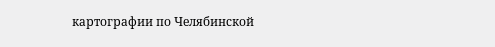картографии по Челябинской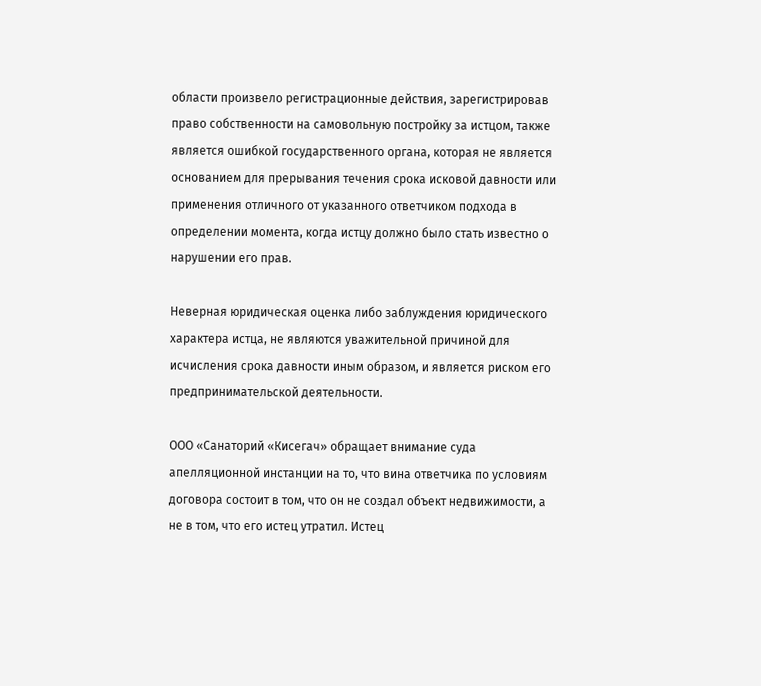области произвело регистрационные действия, зарегистрировав право собственности на самовольную постройку за истцом, также является ошибкой государственного органа, которая не является основанием для прерывания течения срока исковой давности или применения отличного от указанного ответчиком подхода в определении момента, когда истцу должно было стать известно о нарушении его прав.

Неверная юридическая оценка либо заблуждения юридического характера истца, не являются уважительной причиной для исчисления срока давности иным образом, и является риском его предпринимательской деятельности.

ООО «Санаторий «Кисегач» обращает внимание суда апелляционной инстанции на то, что вина ответчика по условиям договора состоит в том, что он не создал объект недвижимости, а не в том, что его истец утратил. Истец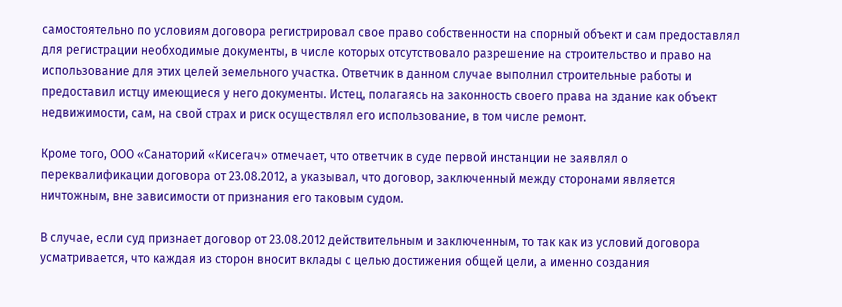самостоятельно по условиям договора регистрировал свое право собственности на спорный объект и сам предоставлял для регистрации необходимые документы, в числе которых отсутствовало разрешение на строительство и право на использование для этих целей земельного участка. Ответчик в данном случае выполнил строительные работы и предоставил истцу имеющиеся у него документы. Истец, полагаясь на законность своего права на здание как объект недвижимости, сам, на свой страх и риск осуществлял его использование, в том числе ремонт.

Кроме того, ООО «Санаторий «Кисегач» отмечает, что ответчик в суде первой инстанции не заявлял о переквалификации договора от 23.08.2012, а указывал, что договор, заключенный между сторонами является ничтожным, вне зависимости от признания его таковым судом.

В случае, если суд признает договор от 23.08.2012 действительным и заключенным, то так как из условий договора усматривается, что каждая из сторон вносит вклады с целью достижения общей цели, а именно создания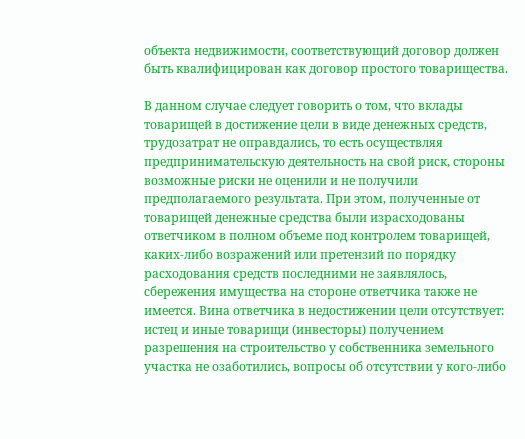объекта недвижимости, соответствующий договор должен быть квалифицирован как договор простого товарищества.

В данном случае следует говорить о том, что вклады товарищей в достижение цели в виде денежных средств, трудозатрат не оправдались, то есть осуществляя предпринимательскую деятельность на свой риск, стороны возможные риски не оценили и не получили предполагаемого результата. При этом, полученные от товарищей денежные средства были израсходованы ответчиком в полном объеме под контролем товарищей, каких-либо возражений или претензий по порядку расходования средств последними не заявлялось, сбережения имущества на стороне ответчика также не имеется. Вина ответчика в недостижении цели отсутствует: истец и иные товарищи (инвесторы) получением разрешения на строительство у собственника земельного участка не озаботились, вопросы об отсутствии у кого-либо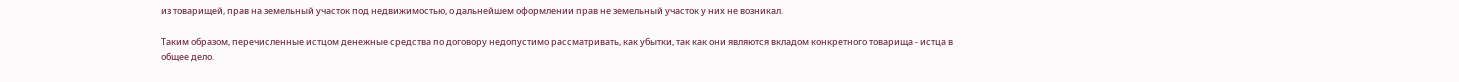из товарищей, прав на земельный участок под недвижимостью, о дальнейшем оформлении прав не земельный участок у них не возникал.

Таким образом, перечисленные истцом денежные средства по договору недопустимо рассматривать, как убытки, так как они являются вкладом конкретного товарища - истца в общее дело.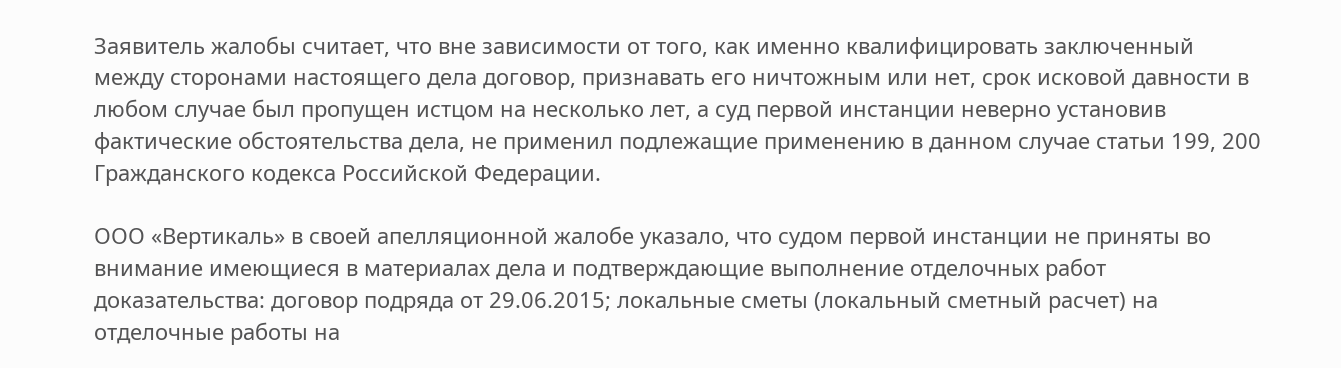Заявитель жалобы считает, что вне зависимости от того, как именно квалифицировать заключенный между сторонами настоящего дела договор, признавать его ничтожным или нет, срок исковой давности в любом случае был пропущен истцом на несколько лет, а суд первой инстанции неверно установив фактические обстоятельства дела, не применил подлежащие применению в данном случае статьи 199, 200 Гражданского кодекса Российской Федерации.

ООО «Вертикаль» в своей апелляционной жалобе указало, что судом первой инстанции не приняты во внимание имеющиеся в материалах дела и подтверждающие выполнение отделочных работ доказательства: договор подряда от 29.06.2015; локальные сметы (локальный сметный расчет) на отделочные работы на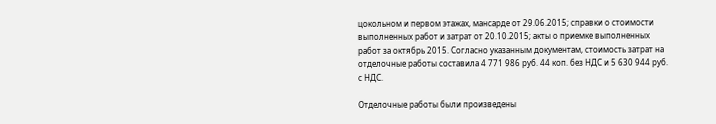цокольном и первом этажах, мансарде от 29.06.2015; справки о стоимости выполненных работ и затрат от 20.10.2015; акты о приемке выполненных работ за октябрь 2015. Согласно указанным документам, стоимость затрат на отделочные работы составила 4 771 986 руб. 44 коп. без НДС и 5 630 944 руб. с НДС.

Отделочные работы были произведены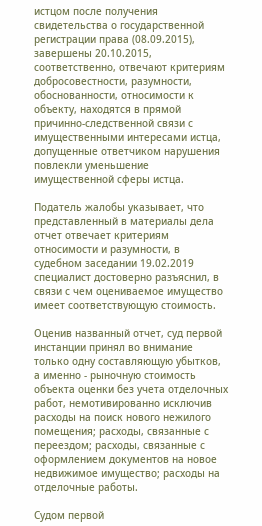истцом после получения свидетельства о государственной регистрации права (08.09.2015), завершены 20.10.2015, соответственно, отвечают критериям добросовестности, разумности, обоснованности, относимости к объекту, находятся в прямой причинно-следственной связи с имущественными интересами истца, допущенные ответчиком нарушения повлекли уменьшение имущественной сферы истца.

Податель жалобы указывает, что представленный в материалы дела отчет отвечает критериям относимости и разумности, в судебном заседании 19.02.2019 специалист достоверно разъяснил, в связи с чем оцениваемое имущество имеет соответствующую стоимость.

Оценив названный отчет, суд первой инстанции принял во внимание только одну составляющую убытков, а именно - рыночную стоимость объекта оценки без учета отделочных работ, немотивированно исключив расходы на поиск нового нежилого помещения; расходы, связанные с переездом; расходы, связанные с оформлением документов на новое недвижимое имущество; расходы на отделочные работы.

Судом первой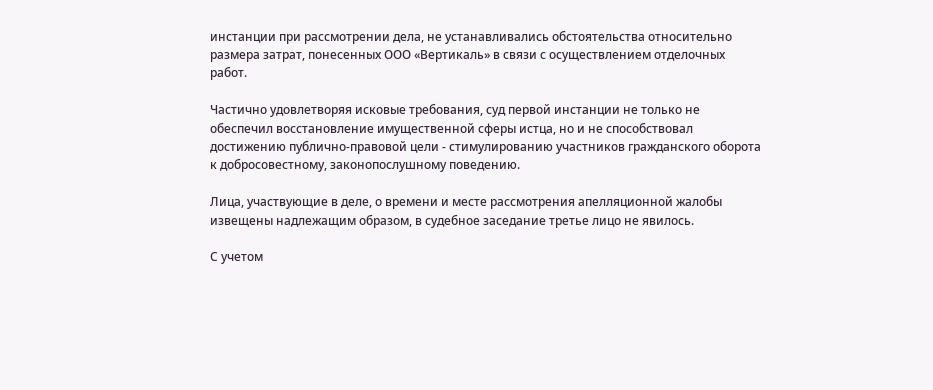инстанции при рассмотрении дела, не устанавливались обстоятельства относительно размера затрат, понесенных ООО «Вертикаль» в связи с осуществлением отделочных работ.

Частично удовлетворяя исковые требования, суд первой инстанции не только не обеспечил восстановление имущественной сферы истца, но и не способствовал достижению публично-правовой цели - стимулированию участников гражданского оборота к добросовестному, законопослушному поведению.

Лица, участвующие в деле, о времени и месте рассмотрения апелляционной жалобы извещены надлежащим образом, в судебное заседание третье лицо не явилось.

С учетом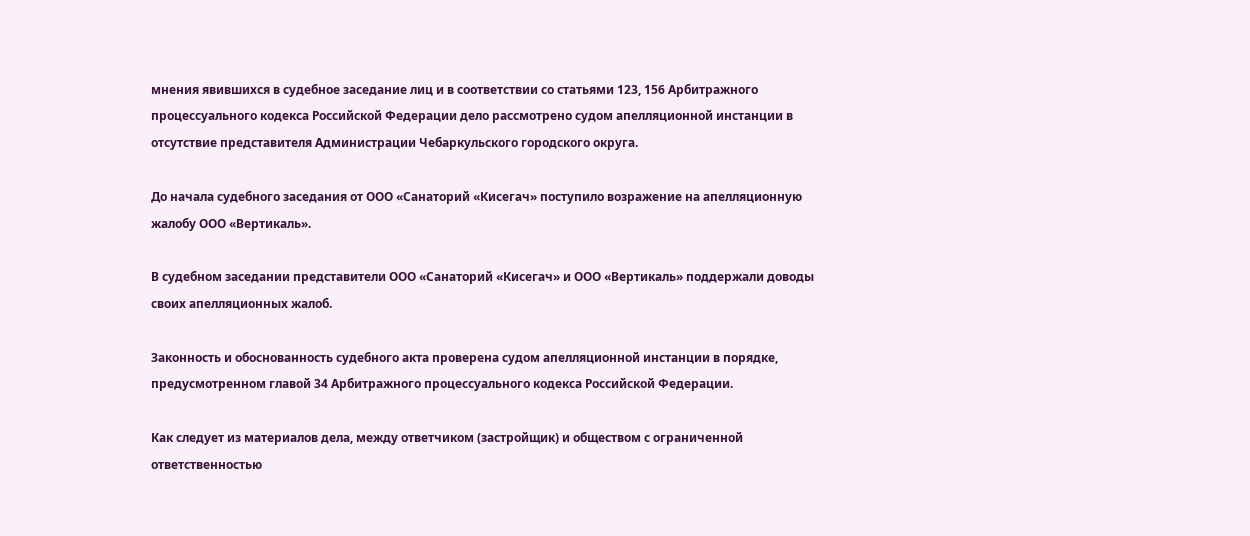мнения явившихся в судебное заседание лиц и в соответствии со статьями 123, 156 Арбитражного процессуального кодекса Российской Федерации дело рассмотрено судом апелляционной инстанции в отсутствие представителя Администрации Чебаркульского городского округа.

До начала судебного заседания от ООО «Санаторий «Кисегач» поступило возражение на апелляционную жалобу ООО «Вертикаль».

В судебном заседании представители ООО «Санаторий «Кисегач» и ООО «Вертикаль» поддержали доводы своих апелляционных жалоб.

Законность и обоснованность судебного акта проверена судом апелляционной инстанции в порядке, предусмотренном главой 34 Арбитражного процессуального кодекса Российской Федерации.

Как следует из материалов дела, между ответчиком (застройщик) и обществом с ограниченной ответственностью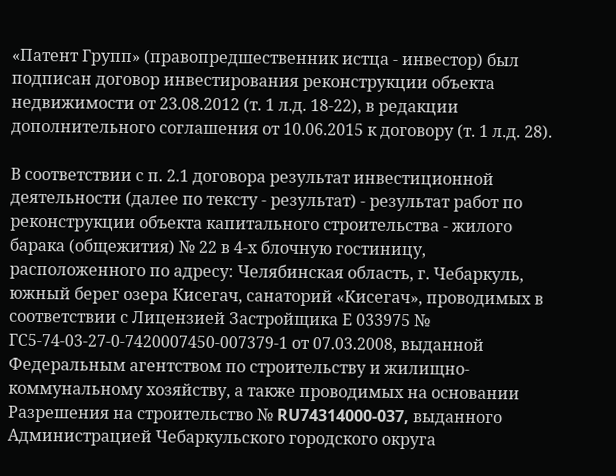«Патент Групп» (правопредшественник истца - инвестор) был подписан договор инвестирования реконструкции объекта недвижимости от 23.08.2012 (т. 1 л.д. 18-22), в редакции дополнительного соглашения от 10.06.2015 к договору (т. 1 л.д. 28).

В соответствии с п. 2.1 договора результат инвестиционной деятельности (далее по тексту - результат) - результат работ по реконструкции объекта капитального строительства - жилого барака (общежития) № 22 в 4-х блочную гостиницу, расположенного по адресу: Челябинская область, г. Чебаркуль, южный берег озера Кисегач, санаторий «Кисегач», проводимых в соответствии с Лицензией Застройщика Е 033975 № ГС5-74-03-27-0-7420007450-007379-1 от 07.03.2008, выданной Федеральным агентством по строительству и жилищно-коммунальному хозяйству, а также проводимых на основании Разрешения на строительство № RU74314000-037, выданного Администрацией Чебаркульского городского округа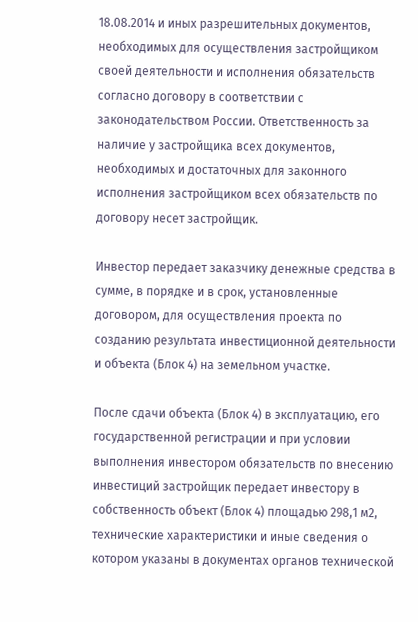18.08.2014 и иных разрешительных документов, необходимых для осуществления застройщиком своей деятельности и исполнения обязательств согласно договору в соответствии с законодательством России. Ответственность за наличие у застройщика всех документов, необходимых и достаточных для законного исполнения застройщиком всех обязательств по договору несет застройщик.

Инвестор передает заказчику денежные средства в сумме, в порядке и в срок, установленные договором, для осуществления проекта по созданию результата инвестиционной деятельности и объекта (Блок 4) на земельном участке.

После сдачи объекта (Блок 4) в эксплуатацию, его государственной регистрации и при условии выполнения инвестором обязательств по внесению инвестиций застройщик передает инвестору в собственность объект (Блок 4) площадью 298,1 м2, технические характеристики и иные сведения о котором указаны в документах органов технической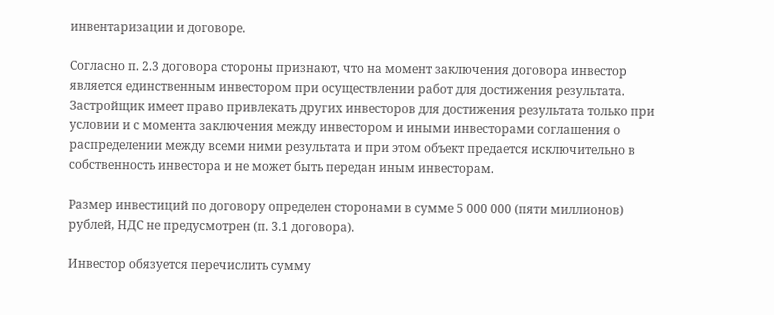инвентаризации и договоре.

Согласно п. 2.3 договора стороны признают, что на момент заключения договора инвестор является единственным инвестором при осуществлении работ для достижения результата. Застройщик имеет право привлекать других инвесторов для достижения результата только при условии и с момента заключения между инвестором и иными инвесторами соглашения о распределении между всеми ними результата и при этом объект предается исключительно в собственность инвестора и не может быть передан иным инвесторам.

Размер инвестиций по договору определен сторонами в сумме 5 000 000 (пяти миллионов) рублей, НДС не предусмотрен (п. 3.1 договора).

Инвестор обязуется перечислить сумму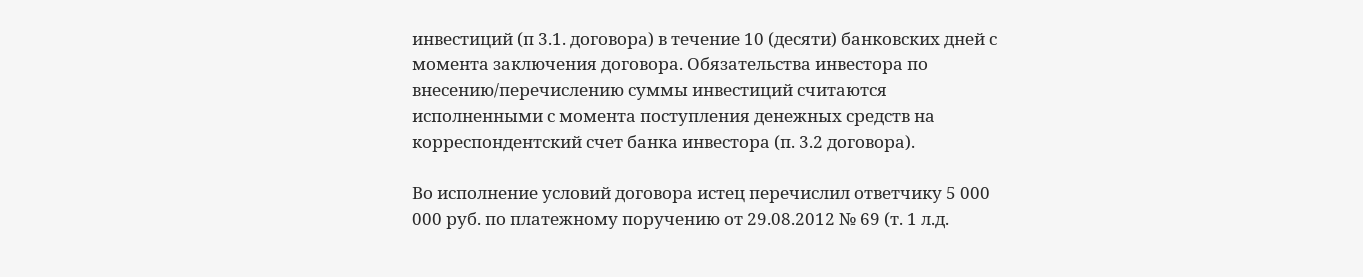инвестиций (п 3.1. договора) в течение 10 (десяти) банковских дней с момента заключения договора. Обязательства инвестора по внесению/перечислению суммы инвестиций считаются исполненными с момента поступления денежных средств на корреспондентский счет банка инвестора (п. 3.2 договора).

Во исполнение условий договора истец перечислил ответчику 5 000 000 руб. по платежному поручению от 29.08.2012 № 69 (т. 1 л.д.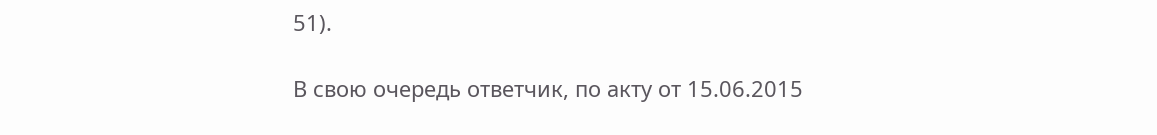51).

В свою очередь ответчик, по акту от 15.06.2015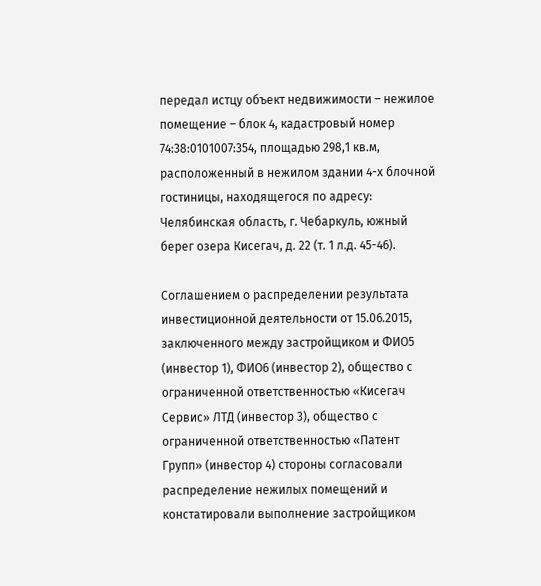передал истцу объект недвижимости – нежилое помещение – блок 4, кадастровый номер 74:38:0101007:354, площадью 298,1 кв.м, расположенный в нежилом здании 4-х блочной гостиницы, находящегося по адресу: Челябинская область, г. Чебаркуль, южный берег озера Кисегач, д. 22 (т. 1 л.д. 45-46).

Соглашением о распределении результата инвестиционной деятельности от 15.06.2015, заключенного между застройщиком и ФИО5 (инвестор 1), ФИО6 (инвестор 2), общество с ограниченной ответственностью «Кисегач Сервис» ЛТД (инвестор 3), общество с ограниченной ответственностью «Патент Групп» (инвестор 4) стороны согласовали распределение нежилых помещений и констатировали выполнение застройщиком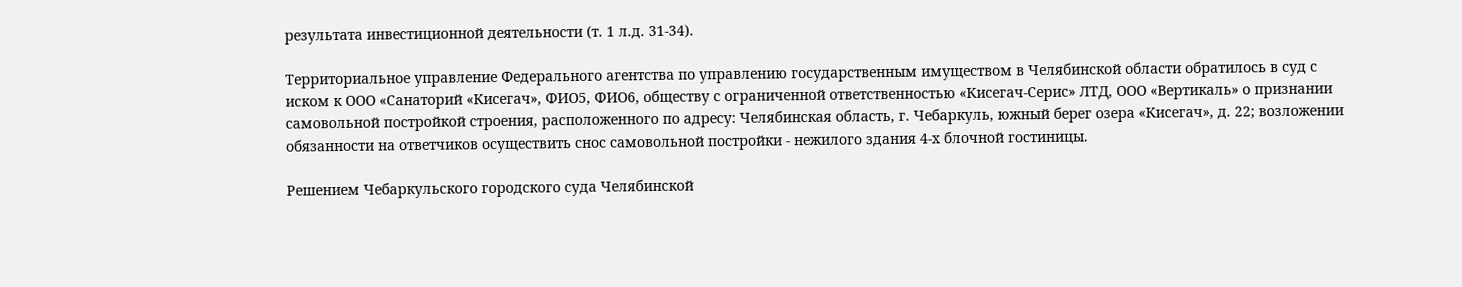результата инвестиционной деятельности (т. 1 л.д. 31-34).

Территориальное управление Федерального агентства по управлению государственным имуществом в Челябинской области обратилось в суд с иском к ООО «Санаторий «Кисегач», ФИО5, ФИО6, обществу с ограниченной ответственностью «Кисегач-Серис» ЛТД, ООО «Вертикаль» о признании самовольной постройкой строения, расположенного по адресу: Челябинская область, г. Чебаркуль, южный берег озера «Кисегач», д. 22; возложении обязанности на ответчиков осуществить снос самовольной постройки - нежилого здания 4-х блочной гостиницы.

Решением Чебаркульского городского суда Челябинской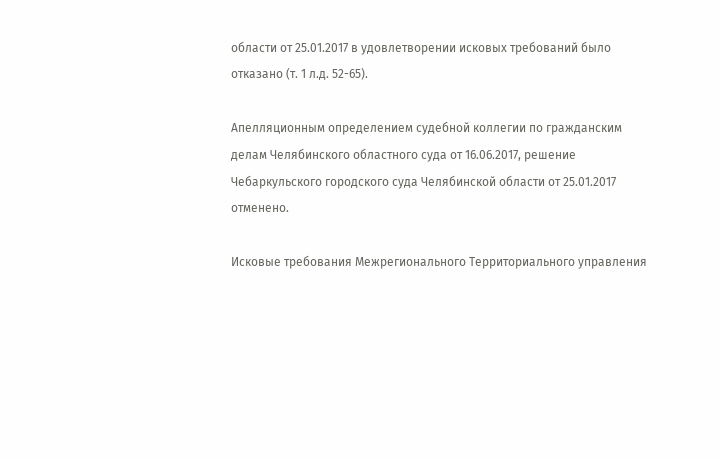области от 25.01.2017 в удовлетворении исковых требований было отказано (т. 1 л.д. 52-65).

Апелляционным определением судебной коллегии по гражданским делам Челябинского областного суда от 16.06.2017, решение Чебаркульского городского суда Челябинской области от 25.01.2017 отменено.

Исковые требования Межрегионального Территориального управления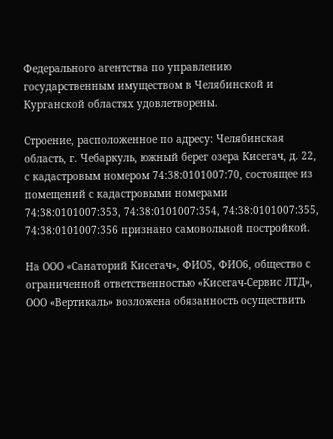Федерального агентства по управлению государственным имуществом в Челябинской и Курганской областях удовлетворены.

Строение, расположенное по адресу: Челябинская область, г. Чебаркуль, южный берег озера Кисегач, д. 22, с кадастровым номером 74:38:0101007:70, состоящее из помещений с кадастровыми номерами 74:38:0101007:353, 74:38:0101007:354, 74:38:0101007:355, 74:38:0101007:356 признано самовольной постройкой.

На ООО «Санаторий Кисегач», ФИО5, ФИО6, общество с ограниченной ответственностью «Кисегач-Сервис ЛТД», ООО «Вертикаль» возложена обязанность осуществить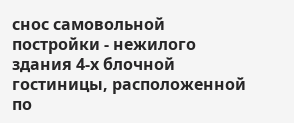снос самовольной постройки - нежилого здания 4-х блочной гостиницы, расположенной по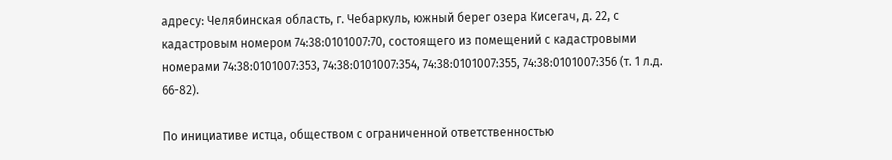адресу: Челябинская область, г. Чебаркуль, южный берег озера Кисегач, д. 22, с кадастровым номером 74:38:0101007:70, состоящего из помещений с кадастровыми номерами 74:38:0101007:353, 74:38:0101007:354, 74:38:0101007:355, 74:38:0101007:356 (т. 1 л.д. 66-82).

По инициативе истца, обществом с ограниченной ответственностью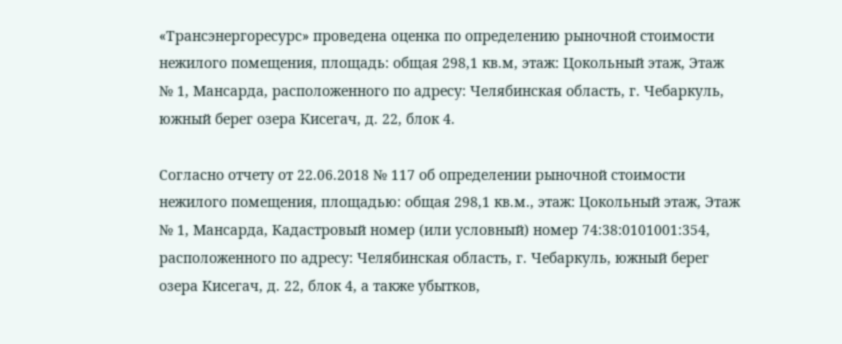«Трансэнергоресурс» проведена оценка по определению рыночной стоимости нежилого помещения, площадь: общая 298,1 кв.м, этаж: Цокольный этаж, Этаж № 1, Мансарда, расположенного по адресу: Челябинская область, г. Чебаркуль, южный берег озера Кисегач, д. 22, блок 4.

Согласно отчету от 22.06.2018 № 117 об определении рыночной стоимости нежилого помещения, площадью: общая 298,1 кв.м., этаж: Цокольный этаж, Этаж № 1, Мансарда, Кадастровый номер (или условный) номер 74:38:0101001:354, расположенного по адресу: Челябинская область, г. Чебаркуль, южный берег озера Кисегач, д. 22, блок 4, а также убытков,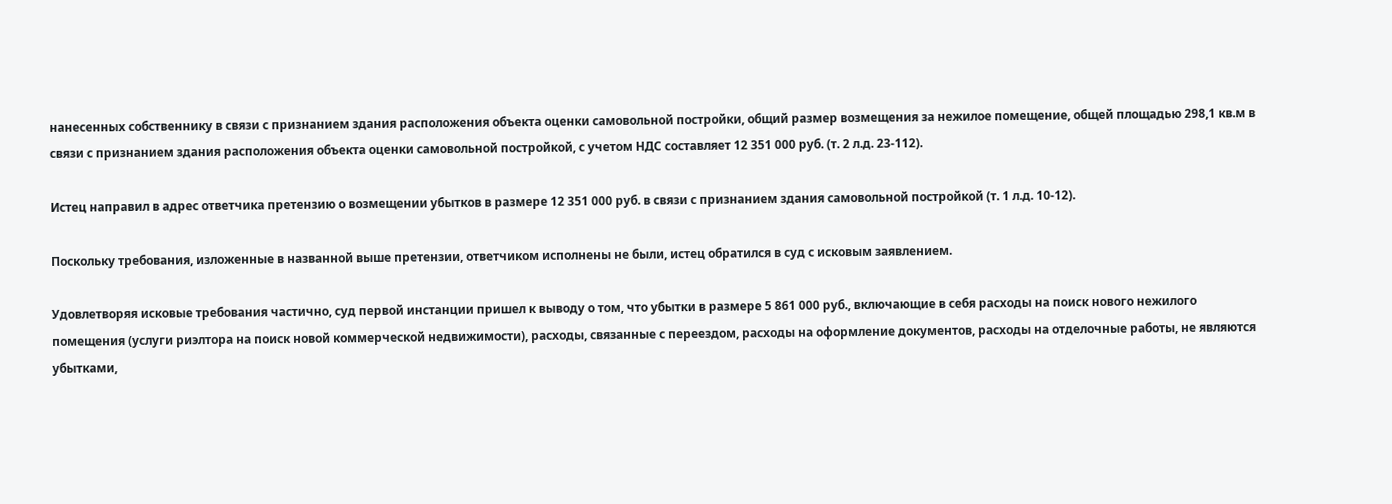нанесенных собственнику в связи с признанием здания расположения объекта оценки самовольной постройки, общий размер возмещения за нежилое помещение, общей площадью 298,1 кв.м в связи с признанием здания расположения объекта оценки самовольной постройкой, с учетом НДС составляет 12 351 000 руб. (т. 2 л.д. 23-112).

Истец направил в адрес ответчика претензию о возмещении убытков в размере 12 351 000 руб. в связи с признанием здания самовольной постройкой (т. 1 л.д. 10-12).

Поскольку требования, изложенные в названной выше претензии, ответчиком исполнены не были, истец обратился в суд с исковым заявлением.

Удовлетворяя исковые требования частично, суд первой инстанции пришел к выводу о том, что убытки в размере 5 861 000 руб., включающие в себя расходы на поиск нового нежилого помещения (услуги риэлтора на поиск новой коммерческой недвижимости), расходы, связанные с переездом, расходы на оформление документов, расходы на отделочные работы, не являются убытками,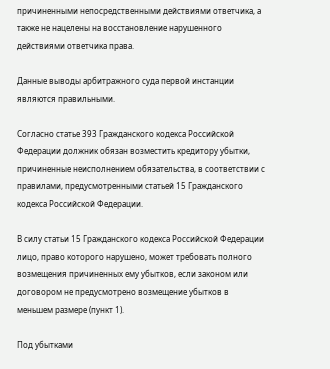причиненными непосредственными действиями ответчика, а также не нацелены на восстановление нарушенного действиями ответчика права.

Данные выводы арбитражного суда первой инстанции являются правильными.

Согласно статье 393 Гражданского кодекса Российской Федерации должник обязан возместить кредитору убытки, причиненные неисполнением обязательства, в соответствии с правилами, предусмотренными статьей 15 Гражданского кодекса Российской Федерации.

В силу статьи 15 Гражданского кодекса Российской Федерации лицо, право которого нарушено, может требовать полного возмещения причиненных ему убытков, если законом или договором не предусмотрено возмещение убытков в меньшем размере (пункт 1).

Под убытками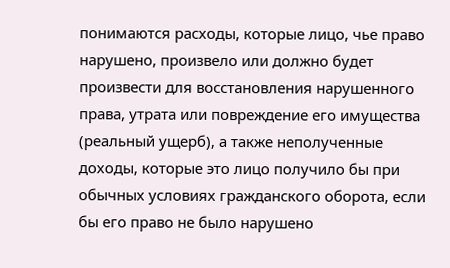понимаются расходы, которые лицо, чье право нарушено, произвело или должно будет произвести для восстановления нарушенного права, утрата или повреждение его имущества (реальный ущерб), а также неполученные доходы, которые это лицо получило бы при обычных условиях гражданского оборота, если бы его право не было нарушено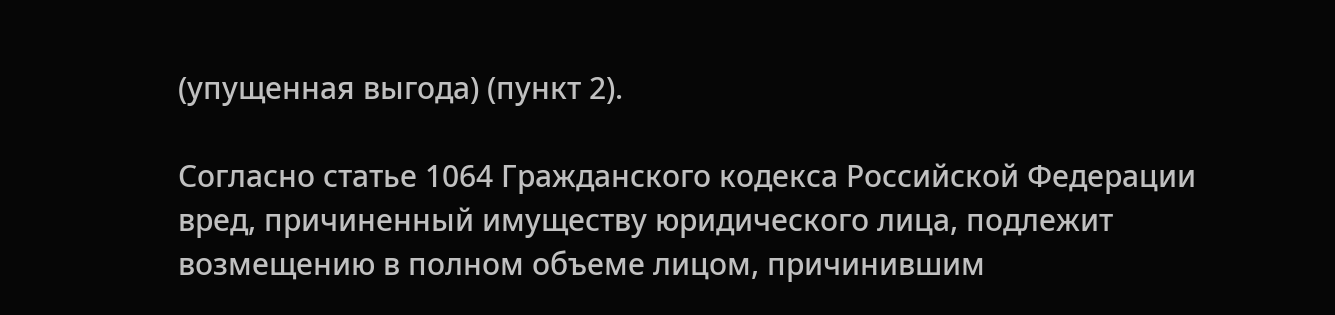(упущенная выгода) (пункт 2).

Согласно статье 1064 Гражданского кодекса Российской Федерации вред, причиненный имуществу юридического лица, подлежит возмещению в полном объеме лицом, причинившим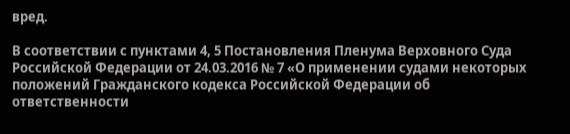вред.

В соответствии с пунктами 4, 5 Постановления Пленума Верховного Суда Российской Федерации от 24.03.2016 № 7 «О применении судами некоторых положений Гражданского кодекса Российской Федерации об ответственности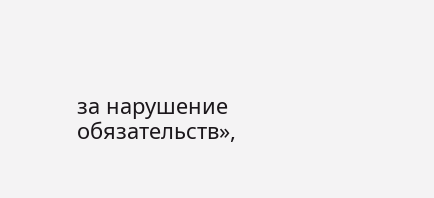за нарушение обязательств»,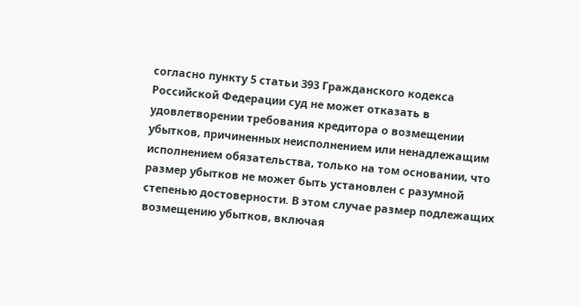согласно пункту 5 статьи 393 Гражданского кодекса Российской Федерации суд не может отказать в удовлетворении требования кредитора о возмещении убытков, причиненных неисполнением или ненадлежащим исполнением обязательства, только на том основании, что размер убытков не может быть установлен с разумной степенью достоверности. В этом случае размер подлежащих возмещению убытков, включая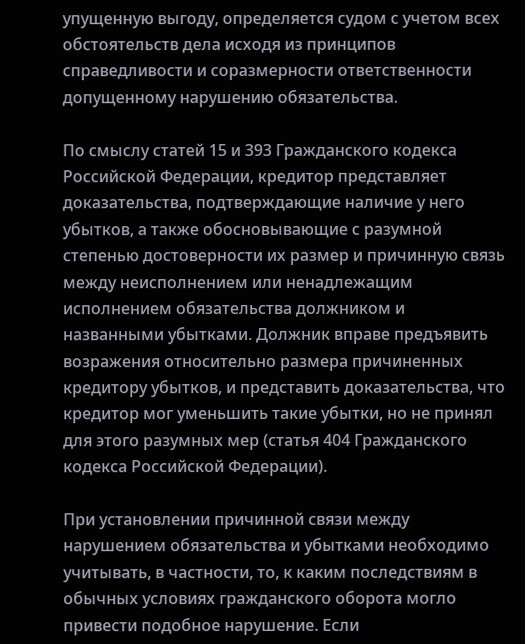упущенную выгоду, определяется судом с учетом всех обстоятельств дела исходя из принципов справедливости и соразмерности ответственности допущенному нарушению обязательства.

По смыслу статей 15 и 393 Гражданского кодекса Российской Федерации, кредитор представляет доказательства, подтверждающие наличие у него убытков, а также обосновывающие с разумной степенью достоверности их размер и причинную связь между неисполнением или ненадлежащим исполнением обязательства должником и названными убытками. Должник вправе предъявить возражения относительно размера причиненных кредитору убытков, и представить доказательства, что кредитор мог уменьшить такие убытки, но не принял для этого разумных мер (статья 404 Гражданского кодекса Российской Федерации).

При установлении причинной связи между нарушением обязательства и убытками необходимо учитывать, в частности, то, к каким последствиям в обычных условиях гражданского оборота могло привести подобное нарушение. Если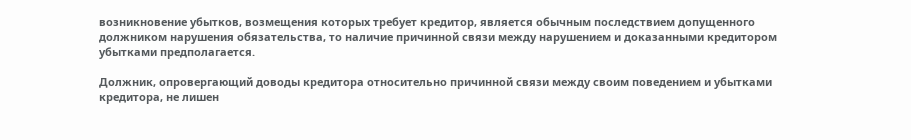возникновение убытков, возмещения которых требует кредитор, является обычным последствием допущенного должником нарушения обязательства, то наличие причинной связи между нарушением и доказанными кредитором убытками предполагается.

Должник, опровергающий доводы кредитора относительно причинной связи между своим поведением и убытками кредитора, не лишен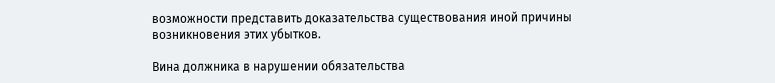возможности представить доказательства существования иной причины возникновения этих убытков.

Вина должника в нарушении обязательства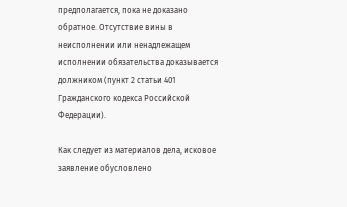предполагается, пока не доказано обратное. Отсутствие вины в неисполнении или ненадлежащем исполнении обязательства доказывается должником (пункт 2 статьи 401 Гражданского кодекса Российской Федерации).

Как следует из материалов дела, исковое заявление обусловлено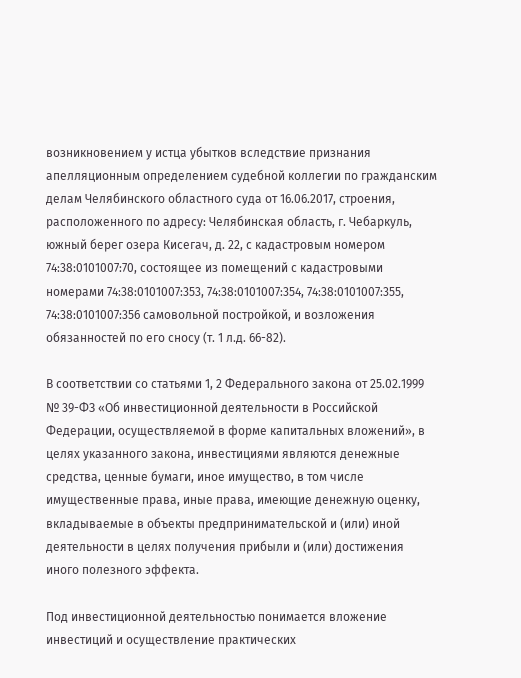возникновением у истца убытков вследствие признания апелляционным определением судебной коллегии по гражданским делам Челябинского областного суда от 16.06.2017, строения, расположенного по адресу: Челябинская область, г. Чебаркуль, южный берег озера Кисегач, д. 22, с кадастровым номером 74:38:0101007:70, состоящее из помещений с кадастровыми номерами 74:38:0101007:353, 74:38:0101007:354, 74:38:0101007:355, 74:38:0101007:356 самовольной постройкой, и возложения обязанностей по его сносу (т. 1 л.д. 66-82).

В соответствии со статьями 1, 2 Федерального закона от 25.02.1999 № 39-ФЗ «Об инвестиционной деятельности в Российской Федерации, осуществляемой в форме капитальных вложений», в целях указанного закона, инвестициями являются денежные средства, ценные бумаги, иное имущество, в том числе имущественные права, иные права, имеющие денежную оценку, вкладываемые в объекты предпринимательской и (или) иной деятельности в целях получения прибыли и (или) достижения иного полезного эффекта.

Под инвестиционной деятельностью понимается вложение инвестиций и осуществление практических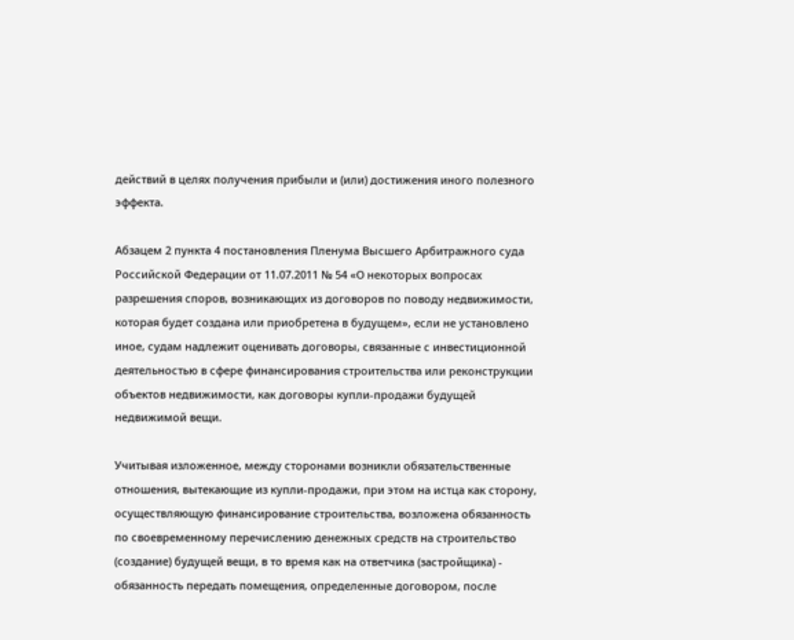действий в целях получения прибыли и (или) достижения иного полезного эффекта.

Абзацем 2 пункта 4 постановления Пленума Высшего Арбитражного суда Российской Федерации от 11.07.2011 № 54 «О некоторых вопросах разрешения споров, возникающих из договоров по поводу недвижимости, которая будет создана или приобретена в будущем», если не установлено иное, судам надлежит оценивать договоры, связанные с инвестиционной деятельностью в сфере финансирования строительства или реконструкции объектов недвижимости, как договоры купли-продажи будущей недвижимой вещи.

Учитывая изложенное, между сторонами возникли обязательственные отношения, вытекающие из купли-продажи, при этом на истца как сторону, осуществляющую финансирование строительства, возложена обязанность по своевременному перечислению денежных средств на строительство (создание) будущей вещи, в то время как на ответчика (застройщика) - обязанность передать помещения, определенные договором, после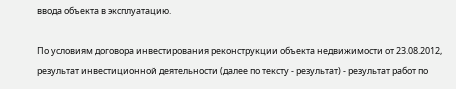ввода объекта в эксплуатацию.

По условиям договора инвестирования реконструкции объекта недвижимости от 23.08.2012, результат инвестиционной деятельности (далее по тексту - результат) - результат работ по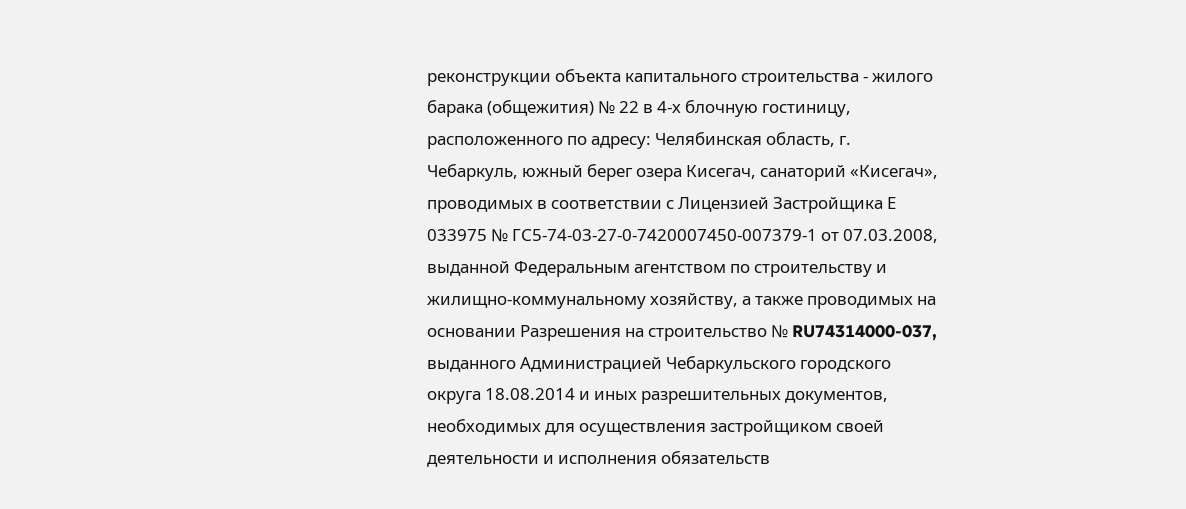реконструкции объекта капитального строительства - жилого барака (общежития) № 22 в 4-х блочную гостиницу, расположенного по адресу: Челябинская область, г. Чебаркуль, южный берег озера Кисегач, санаторий «Кисегач», проводимых в соответствии с Лицензией Застройщика Е 033975 № ГС5-74-03-27-0-7420007450-007379-1 от 07.03.2008, выданной Федеральным агентством по строительству и жилищно-коммунальному хозяйству, а также проводимых на основании Разрешения на строительство № RU74314000-037, выданного Администрацией Чебаркульского городского округа 18.08.2014 и иных разрешительных документов, необходимых для осуществления застройщиком своей деятельности и исполнения обязательств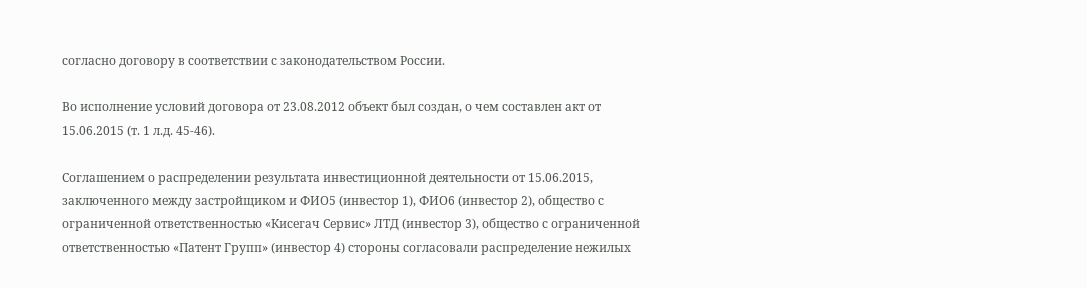согласно договору в соответствии с законодательством России.

Во исполнение условий договора от 23.08.2012 объект был создан, о чем составлен акт от 15.06.2015 (т. 1 л.д. 45-46).

Соглашением о распределении результата инвестиционной деятельности от 15.06.2015, заключенного между застройщиком и ФИО5 (инвестор 1), ФИО6 (инвестор 2), общество с ограниченной ответственностью «Кисегач Сервис» ЛТД (инвестор 3), общество с ограниченной ответственностью «Патент Групп» (инвестор 4) стороны согласовали распределение нежилых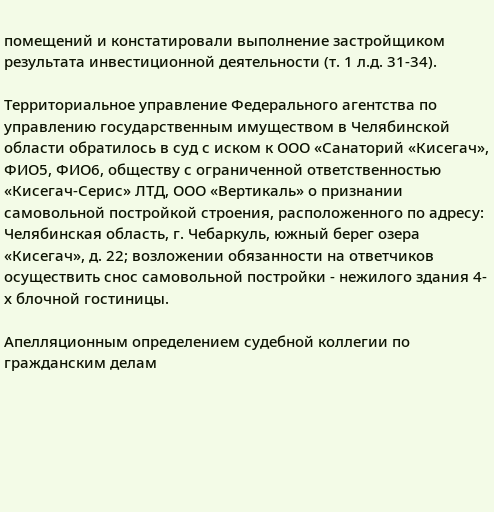помещений и констатировали выполнение застройщиком результата инвестиционной деятельности (т. 1 л.д. 31-34).

Территориальное управление Федерального агентства по управлению государственным имуществом в Челябинской области обратилось в суд с иском к ООО «Санаторий «Кисегач», ФИО5, ФИО6, обществу с ограниченной ответственностью «Кисегач-Серис» ЛТД, ООО «Вертикаль» о признании самовольной постройкой строения, расположенного по адресу: Челябинская область, г. Чебаркуль, южный берег озера «Кисегач», д. 22; возложении обязанности на ответчиков осуществить снос самовольной постройки - нежилого здания 4-х блочной гостиницы.

Апелляционным определением судебной коллегии по гражданским делам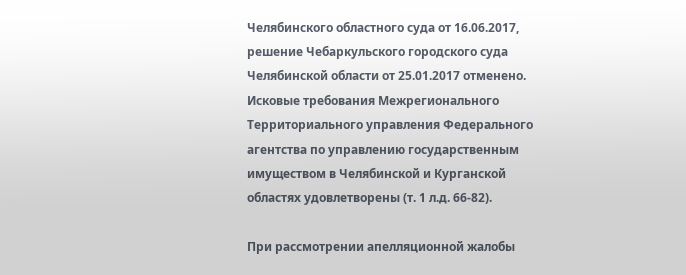Челябинского областного суда от 16.06.2017, решение Чебаркульского городского суда Челябинской области от 25.01.2017 отменено. Исковые требования Межрегионального Территориального управления Федерального агентства по управлению государственным имуществом в Челябинской и Курганской областях удовлетворены (т. 1 л.д. 66-82).

При рассмотрении апелляционной жалобы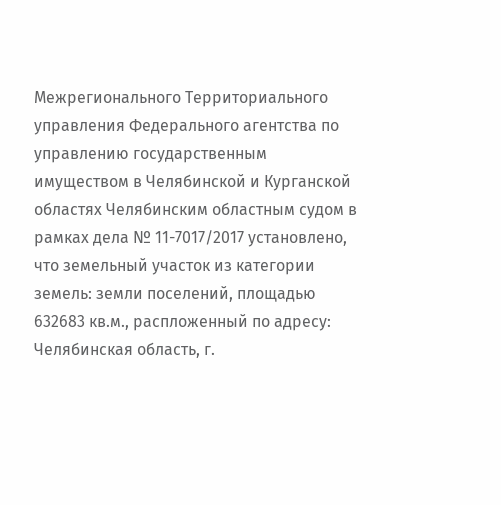Межрегионального Территориального управления Федерального агентства по управлению государственным имуществом в Челябинской и Курганской областях Челябинским областным судом в рамках дела № 11-7017/2017 установлено, что земельный участок из категории земель: земли поселений, площадью 632683 кв.м., распложенный по адресу: Челябинская область, г.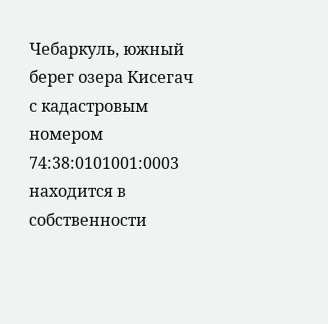Чебаркуль, южный берег озера Кисегач с кадастровым номером 74:38:0101001:0003 находится в собственности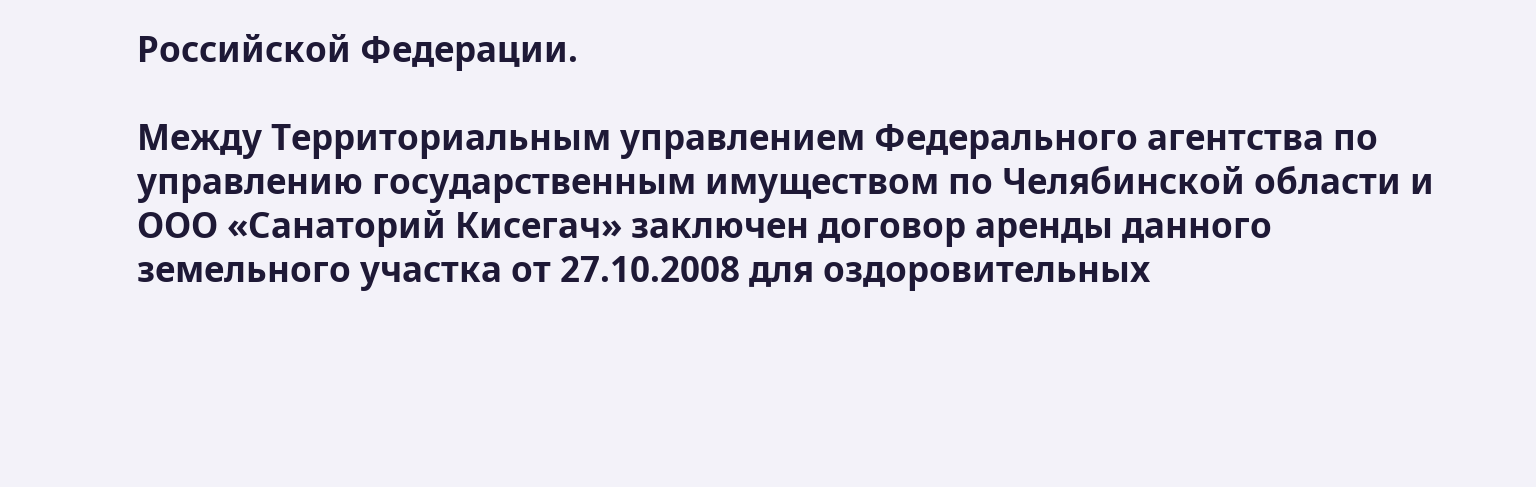Российской Федерации.

Между Территориальным управлением Федерального агентства по управлению государственным имуществом по Челябинской области и ООО «Санаторий Кисегач» заключен договор аренды данного земельного участка от 27.10.2008 для оздоровительных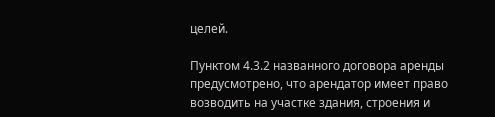целей.

Пунктом 4.3.2 названного договора аренды предусмотрено, что арендатор имеет право возводить на участке здания, строения и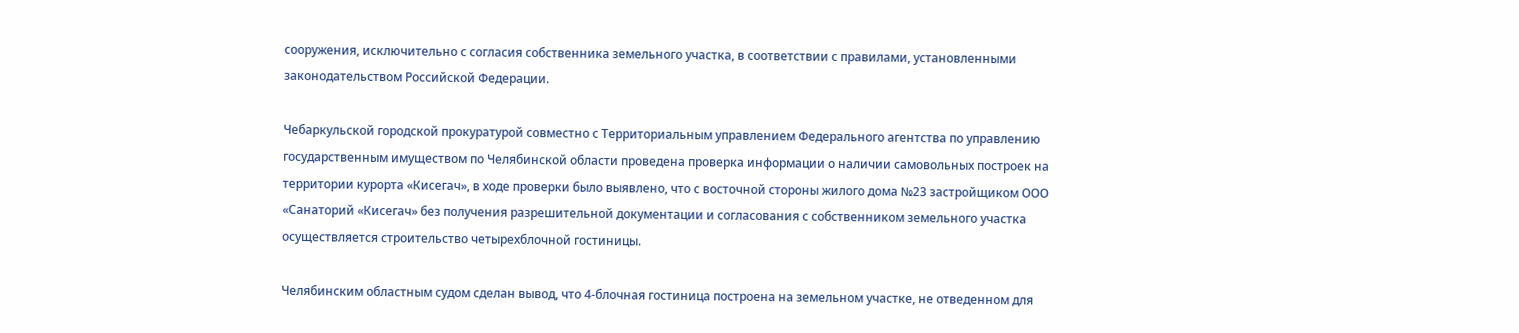сооружения, исключительно с согласия собственника земельного участка, в соответствии с правилами, установленными законодательством Российской Федерации.

Чебаркульской городской прокуратурой совместно с Территориальным управлением Федерального агентства по управлению государственным имуществом по Челябинской области проведена проверка информации о наличии самовольных построек на территории курорта «Кисегач», в ходе проверки было выявлено, что с восточной стороны жилого дома №23 застройщиком ООО «Санаторий «Кисегач» без получения разрешительной документации и согласования с собственником земельного участка осуществляется строительство четырехблочной гостиницы.

Челябинским областным судом сделан вывод, что 4-блочная гостиница построена на земельном участке, не отведенном для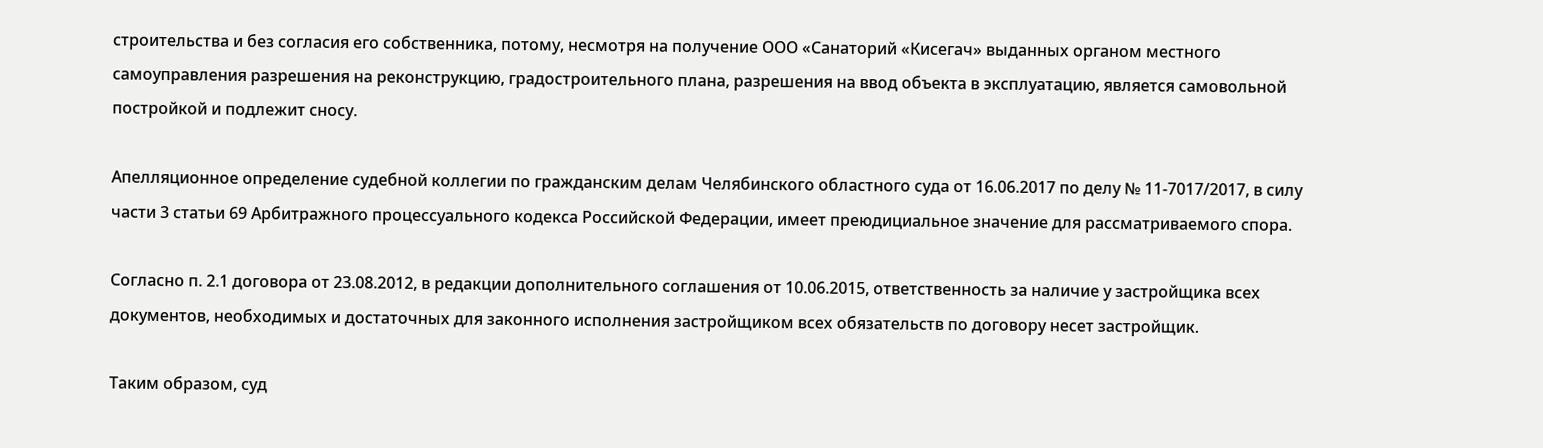строительства и без согласия его собственника, потому, несмотря на получение ООО «Санаторий «Кисегач» выданных органом местного самоуправления разрешения на реконструкцию, градостроительного плана, разрешения на ввод объекта в эксплуатацию, является самовольной постройкой и подлежит сносу.

Апелляционное определение судебной коллегии по гражданским делам Челябинского областного суда от 16.06.2017 по делу № 11-7017/2017, в силу части 3 статьи 69 Арбитражного процессуального кодекса Российской Федерации, имеет преюдициальное значение для рассматриваемого спора.

Согласно п. 2.1 договора от 23.08.2012, в редакции дополнительного соглашения от 10.06.2015, ответственность за наличие у застройщика всех документов, необходимых и достаточных для законного исполнения застройщиком всех обязательств по договору несет застройщик.

Таким образом, суд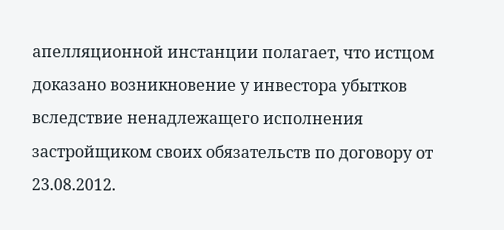апелляционной инстанции полагает, что истцом доказано возникновение у инвестора убытков вследствие ненадлежащего исполнения застройщиком своих обязательств по договору от 23.08.2012.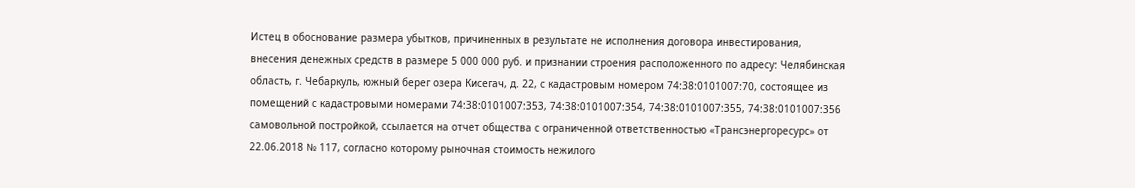Истец в обоснование размера убытков, причиненных в результате не исполнения договора инвестирования, внесения денежных средств в размере 5 000 000 руб. и признании строения расположенного по адресу: Челябинская область, г. Чебаркуль, южный берег озера Кисегач, д. 22, с кадастровым номером 74:38:0101007:70, состоящее из помещений с кадастровыми номерами 74:38:0101007:353, 74:38:0101007:354, 74:38:0101007:355, 74:38:0101007:356 самовольной постройкой, ссылается на отчет общества с ограниченной ответственностью «Трансэнергоресурс» от 22.06.2018 № 117, согласно которому рыночная стоимость нежилого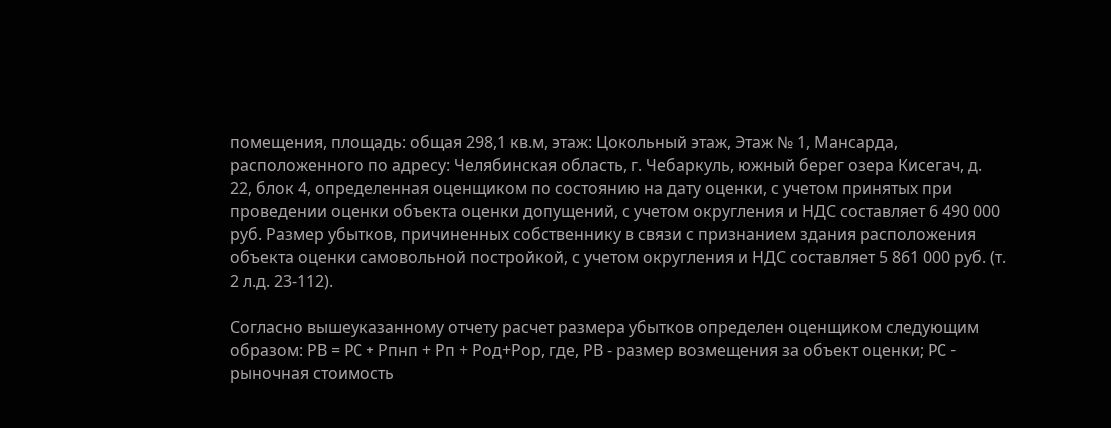помещения, площадь: общая 298,1 кв.м, этаж: Цокольный этаж, Этаж № 1, Мансарда, расположенного по адресу: Челябинская область, г. Чебаркуль, южный берег озера Кисегач, д. 22, блок 4, определенная оценщиком по состоянию на дату оценки, с учетом принятых при проведении оценки объекта оценки допущений, с учетом округления и НДС составляет 6 490 000 руб. Размер убытков, причиненных собственнику в связи с признанием здания расположения объекта оценки самовольной постройкой, с учетом округления и НДС составляет 5 861 000 руб. (т. 2 л.д. 23-112).

Согласно вышеуказанному отчету расчет размера убытков определен оценщиком следующим образом: РВ = PC + Рпнп + Рп + Род+Рор, где, РВ - размер возмещения за объект оценки; PC - рыночная стоимость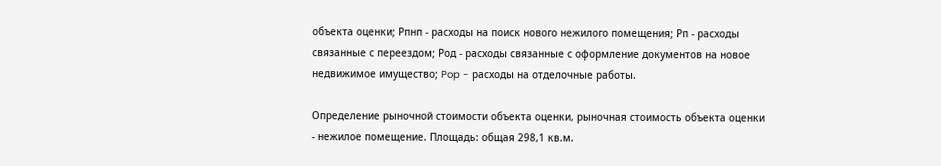объекта оценки; Рпнп - расходы на поиск нового нежилого помещения; Рп - расходы связанные с переездом; Род - расходы связанные с оформление документов на новое недвижимое имущество; Pop - расходы на отделочные работы.

Определение рыночной стоимости объекта оценки, рыночная стоимость объекта оценки - нежилое помещение. Площадь: общая 298,1 кв.м.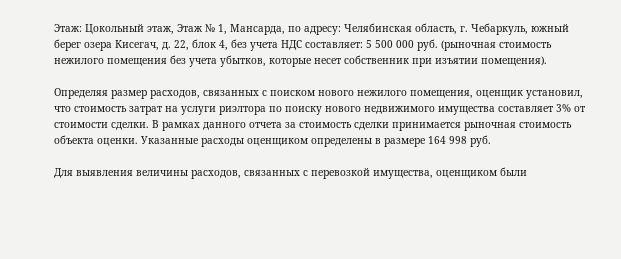Этаж: Цокольный этаж, Этаж № 1, Мансарда, по адресу: Челябинская область, г. Чебаркуль, южный берег озера Кисегач, д. 22, блок 4, без учета НДС составляет: 5 500 000 руб. (рыночная стоимость нежилого помещения без учета убытков, которые несет собственник при изъятии помещения).

Определяя размер расходов, связанных с поиском нового нежилого помещения, оценщик установил, что стоимость затрат на услуги риэлтора по поиску нового недвижимого имущества составляет 3% от стоимости сделки. В рамках данного отчета за стоимость сделки принимается рыночная стоимость объекта оценки. Указанные расходы оценщиком определены в размере 164 998 руб.

Для выявления величины расходов, связанных с перевозкой имущества, оценщиком были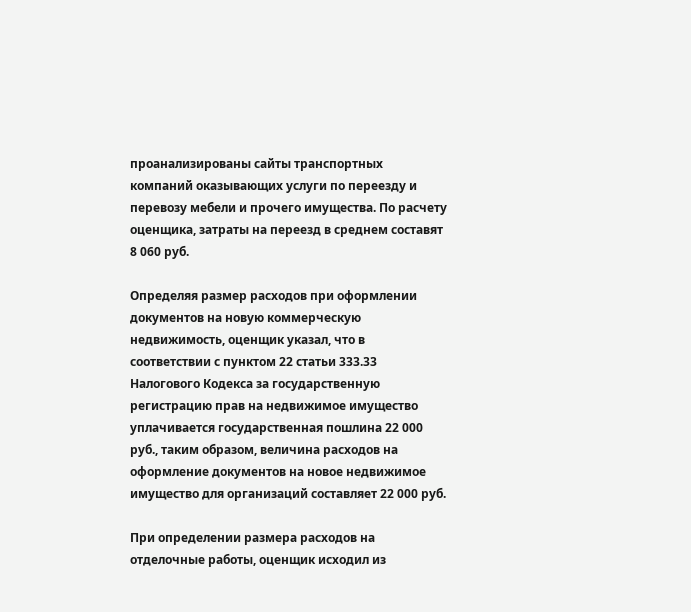проанализированы сайты транспортных компаний оказывающих услуги по переезду и перевозу мебели и прочего имущества. По расчету оценщика, затраты на переезд в среднем составят 8 060 руб.

Определяя размер расходов при оформлении документов на новую коммерческую недвижимость, оценщик указал, что в соответствии с пунктом 22 статьи 333.33 Налогового Кодекса за государственную регистрацию прав на недвижимое имущество уплачивается государственная пошлина 22 000 руб., таким образом, величина расходов на оформление документов на новое недвижимое имущество для организаций составляет 22 000 руб.

При определении размера расходов на отделочные работы, оценщик исходил из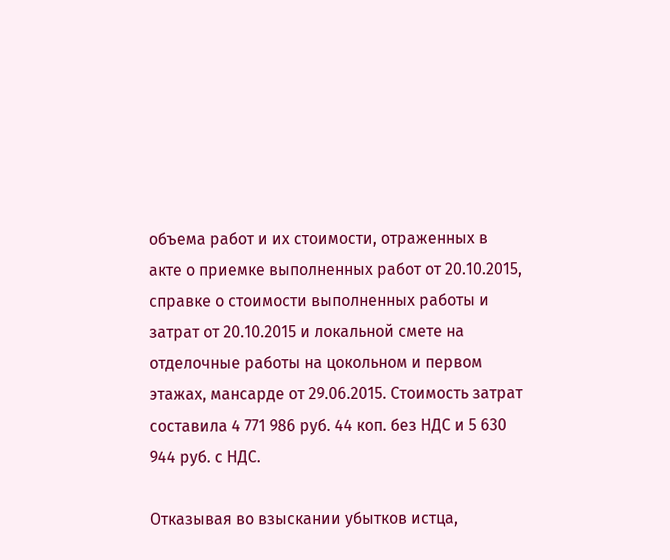объема работ и их стоимости, отраженных в акте о приемке выполненных работ от 20.10.2015, справке о стоимости выполненных работы и затрат от 20.10.2015 и локальной смете на отделочные работы на цокольном и первом этажах, мансарде от 29.06.2015. Стоимость затрат составила 4 771 986 руб. 44 коп. без НДС и 5 630 944 руб. с НДС.

Отказывая во взыскании убытков истца,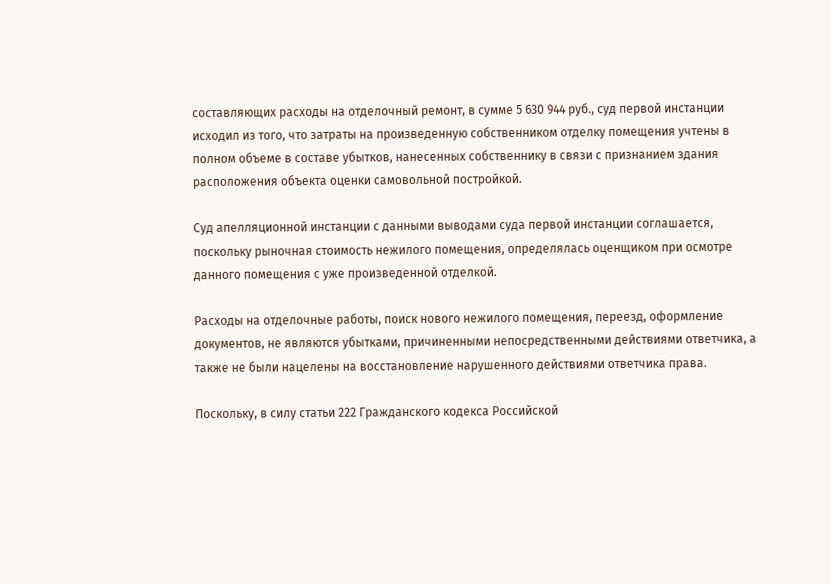составляющих расходы на отделочный ремонт, в сумме 5 630 944 руб., суд первой инстанции исходил из того, что затраты на произведенную собственником отделку помещения учтены в полном объеме в составе убытков, нанесенных собственнику в связи с признанием здания расположения объекта оценки самовольной постройкой.

Суд апелляционной инстанции с данными выводами суда первой инстанции соглашается, поскольку рыночная стоимость нежилого помещения, определялась оценщиком при осмотре данного помещения с уже произведенной отделкой.

Расходы на отделочные работы, поиск нового нежилого помещения, переезд, оформление документов, не являются убытками, причиненными непосредственными действиями ответчика, а также не были нацелены на восстановление нарушенного действиями ответчика права.

Поскольку, в силу статьи 222 Гражданского кодекса Российской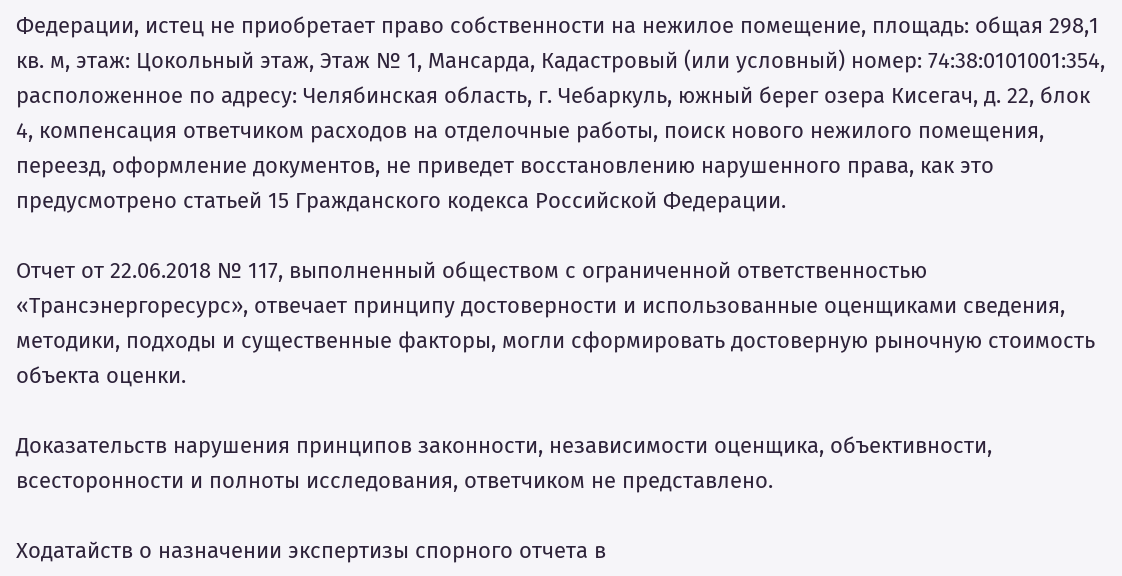Федерации, истец не приобретает право собственности на нежилое помещение, площадь: общая 298,1 кв. м, этаж: Цокольный этаж, Этаж № 1, Мансарда, Кадастровый (или условный) номер: 74:38:0101001:354, расположенное по адресу: Челябинская область, г. Чебаркуль, южный берег озера Кисегач, д. 22, блок 4, компенсация ответчиком расходов на отделочные работы, поиск нового нежилого помещения, переезд, оформление документов, не приведет восстановлению нарушенного права, как это предусмотрено статьей 15 Гражданского кодекса Российской Федерации.

Отчет от 22.06.2018 № 117, выполненный обществом с ограниченной ответственностью «Трансэнергоресурс», отвечает принципу достоверности и использованные оценщиками сведения, методики, подходы и существенные факторы, могли сформировать достоверную рыночную стоимость объекта оценки.

Доказательств нарушения принципов законности, независимости оценщика, объективности, всесторонности и полноты исследования, ответчиком не представлено.

Ходатайств о назначении экспертизы спорного отчета в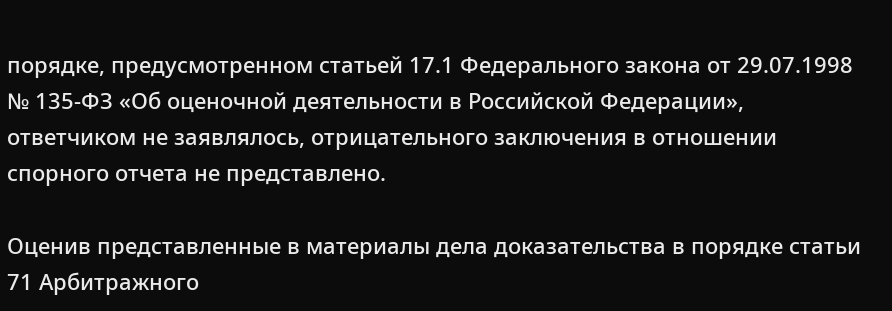порядке, предусмотренном статьей 17.1 Федерального закона от 29.07.1998 № 135-ФЗ «Об оценочной деятельности в Российской Федерации», ответчиком не заявлялось, отрицательного заключения в отношении спорного отчета не представлено.

Оценив представленные в материалы дела доказательства в порядке статьи 71 Арбитражного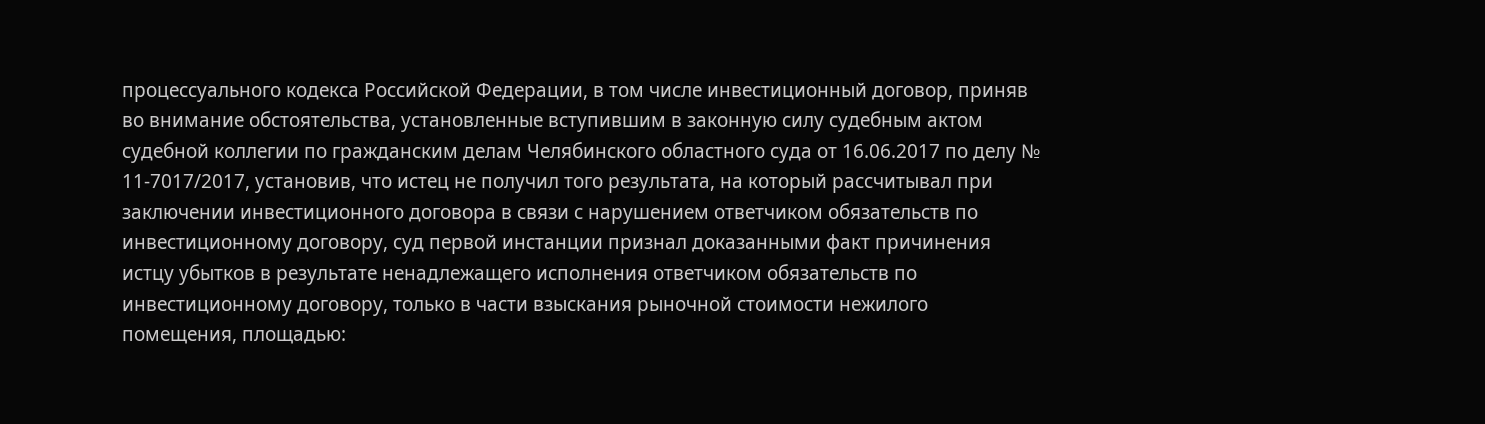процессуального кодекса Российской Федерации, в том числе инвестиционный договор, приняв во внимание обстоятельства, установленные вступившим в законную силу судебным актом судебной коллегии по гражданским делам Челябинского областного суда от 16.06.2017 по делу № 11-7017/2017, установив, что истец не получил того результата, на который рассчитывал при заключении инвестиционного договора в связи с нарушением ответчиком обязательств по инвестиционному договору, суд первой инстанции признал доказанными факт причинения истцу убытков в результате ненадлежащего исполнения ответчиком обязательств по инвестиционному договору, только в части взыскания рыночной стоимости нежилого помещения, площадью: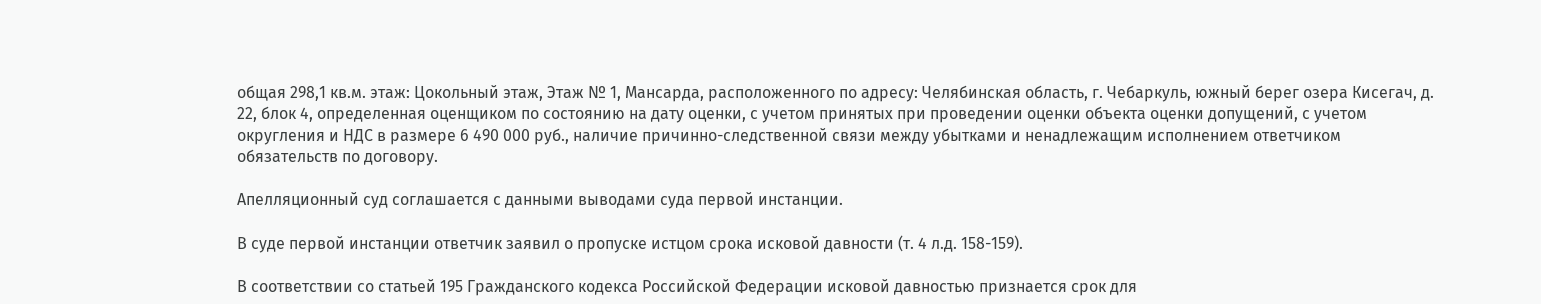общая 298,1 кв.м. этаж: Цокольный этаж, Этаж № 1, Мансарда, расположенного по адресу: Челябинская область, г. Чебаркуль, южный берег озера Кисегач, д. 22, блок 4, определенная оценщиком по состоянию на дату оценки, с учетом принятых при проведении оценки объекта оценки допущений, с учетом округления и НДС в размере 6 490 000 руб., наличие причинно-следственной связи между убытками и ненадлежащим исполнением ответчиком обязательств по договору.

Апелляционный суд соглашается с данными выводами суда первой инстанции.

В суде первой инстанции ответчик заявил о пропуске истцом срока исковой давности (т. 4 л.д. 158-159).

В соответствии со статьей 195 Гражданского кодекса Российской Федерации исковой давностью признается срок для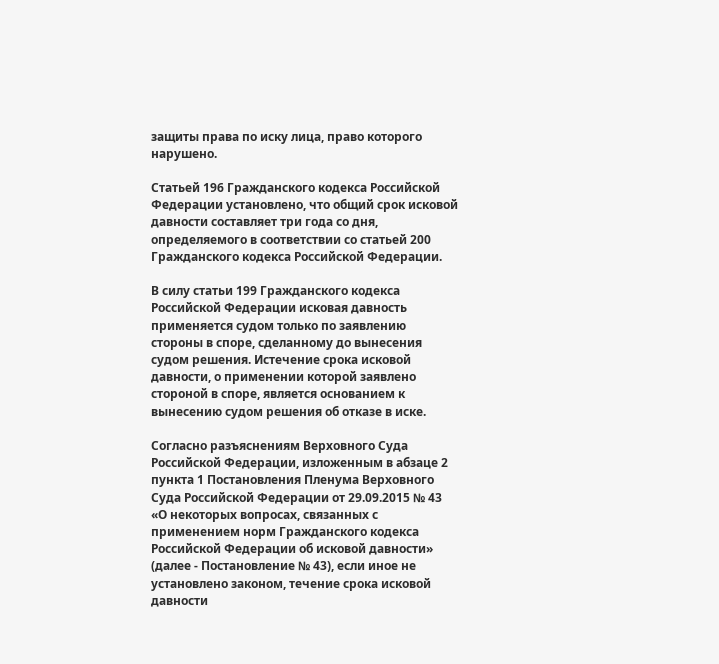защиты права по иску лица, право которого нарушено.

Статьей 196 Гражданского кодекса Российской Федерации установлено, что общий срок исковой давности составляет три года со дня, определяемого в соответствии со статьей 200 Гражданского кодекса Российской Федерации.

В силу статьи 199 Гражданского кодекса Российской Федерации исковая давность применяется судом только по заявлению стороны в споре, сделанному до вынесения судом решения. Истечение срока исковой давности, о применении которой заявлено стороной в споре, является основанием к вынесению судом решения об отказе в иске.

Согласно разъяснениям Верховного Суда Российской Федерации, изложенным в абзаце 2 пункта 1 Постановления Пленума Верховного Суда Российской Федерации от 29.09.2015 № 43 «О некоторых вопросах, связанных с применением норм Гражданского кодекса Российской Федерации об исковой давности» (далее - Постановление № 43), если иное не установлено законом, течение срока исковой давности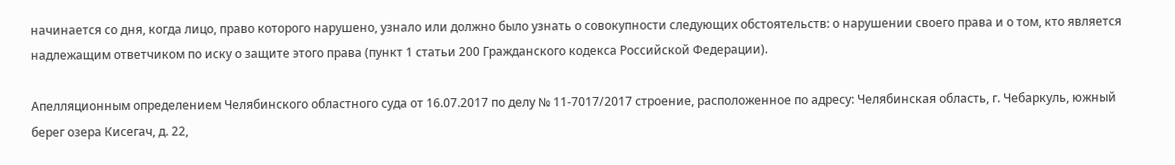начинается со дня, когда лицо, право которого нарушено, узнало или должно было узнать о совокупности следующих обстоятельств: о нарушении своего права и о том, кто является надлежащим ответчиком по иску о защите этого права (пункт 1 статьи 200 Гражданского кодекса Российской Федерации).

Апелляционным определением Челябинского областного суда от 16.07.2017 по делу № 11-7017/2017 строение, расположенное по адресу: Челябинская область, г. Чебаркуль, южный берег озера Кисегач, д. 22,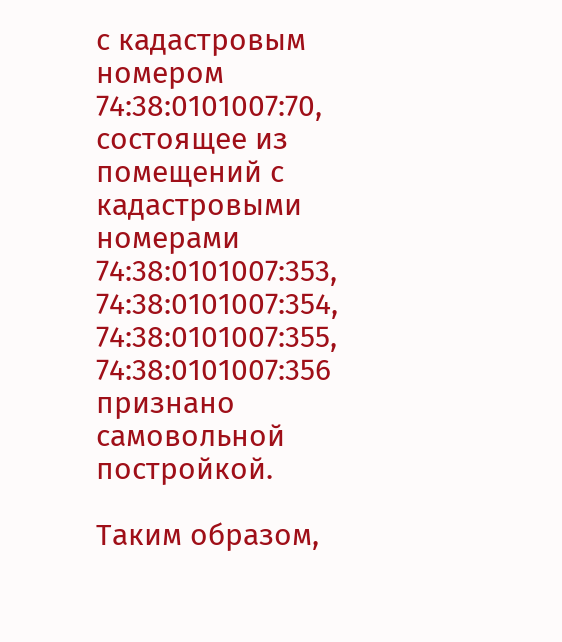с кадастровым номером 74:38:0101007:70, состоящее из помещений с кадастровыми номерами 74:38:0101007:353, 74:38:0101007:354, 74:38:0101007:355, 74:38:0101007:356 признано самовольной постройкой.

Таким образом,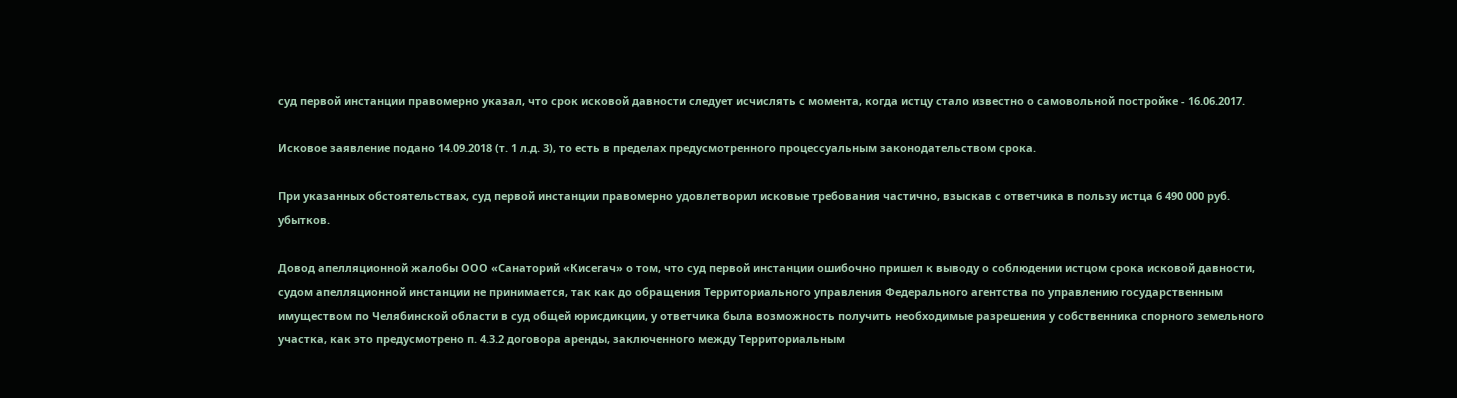суд первой инстанции правомерно указал, что срок исковой давности следует исчислять с момента, когда истцу стало известно о самовольной постройке - 16.06.2017.

Исковое заявление подано 14.09.2018 (т. 1 л.д. 3), то есть в пределах предусмотренного процессуальным законодательством срока.

При указанных обстоятельствах, суд первой инстанции правомерно удовлетворил исковые требования частично, взыскав с ответчика в пользу истца 6 490 000 руб. убытков.

Довод апелляционной жалобы ООО «Санаторий «Кисегач» о том, что суд первой инстанции ошибочно пришел к выводу о соблюдении истцом срока исковой давности, судом апелляционной инстанции не принимается, так как до обращения Территориального управления Федерального агентства по управлению государственным имуществом по Челябинской области в суд общей юрисдикции, у ответчика была возможность получить необходимые разрешения у собственника спорного земельного участка, как это предусмотрено п. 4.3.2 договора аренды, заключенного между Территориальным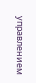управлением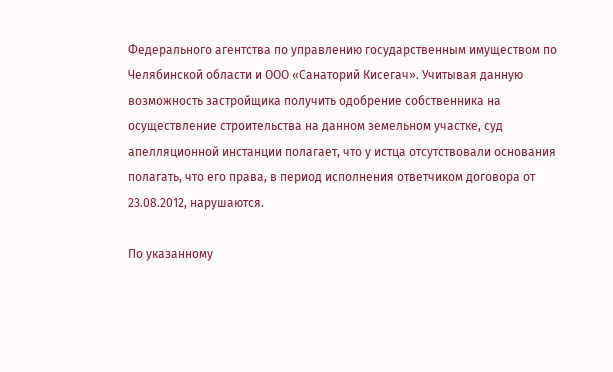Федерального агентства по управлению государственным имуществом по Челябинской области и ООО «Санаторий Кисегач». Учитывая данную возможность застройщика получить одобрение собственника на осуществление строительства на данном земельном участке, суд апелляционной инстанции полагает, что у истца отсутствовали основания полагать, что его права, в период исполнения ответчиком договора от 23.08.2012, нарушаются.

По указанному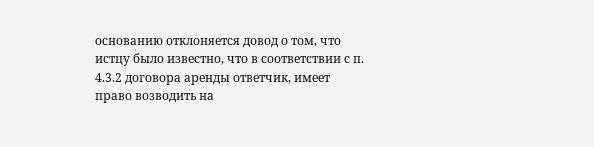основанию отклоняется довод о том, что истцу было известно, что в соответствии с п. 4.3.2 договора аренды ответчик, имеет право возводить на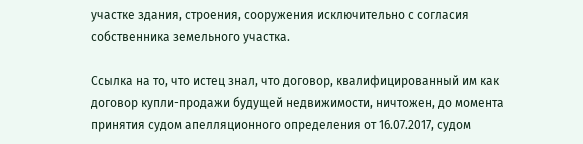участке здания, строения, сооружения исключительно с согласия собственника земельного участка.

Ссылка на то, что истец знал, что договор, квалифицированный им как договор купли-продажи будущей недвижимости, ничтожен, до момента принятия судом апелляционного определения от 16.07.2017, судом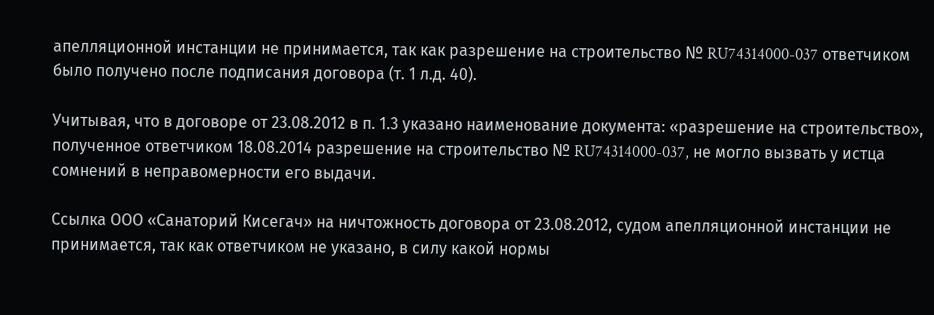апелляционной инстанции не принимается, так как разрешение на строительство № RU74314000-037 ответчиком было получено после подписания договора (т. 1 л.д. 40).

Учитывая, что в договоре от 23.08.2012 в п. 1.3 указано наименование документа: «разрешение на строительство», полученное ответчиком 18.08.2014 разрешение на строительство № RU74314000-037, не могло вызвать у истца сомнений в неправомерности его выдачи.

Ссылка ООО «Санаторий Кисегач» на ничтожность договора от 23.08.2012, судом апелляционной инстанции не принимается, так как ответчиком не указано, в силу какой нормы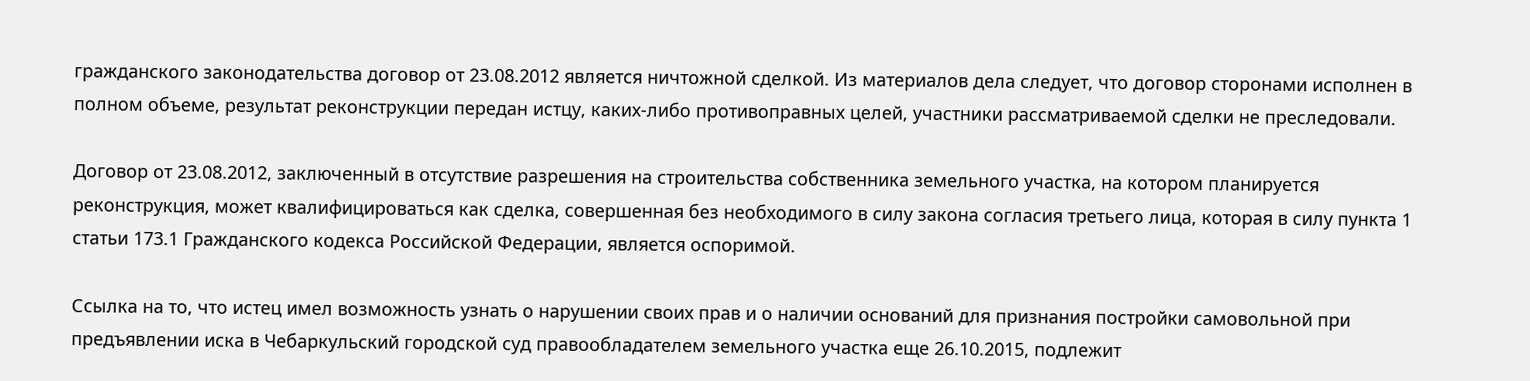гражданского законодательства договор от 23.08.2012 является ничтожной сделкой. Из материалов дела следует, что договор сторонами исполнен в полном объеме, результат реконструкции передан истцу, каких-либо противоправных целей, участники рассматриваемой сделки не преследовали.

Договор от 23.08.2012, заключенный в отсутствие разрешения на строительства собственника земельного участка, на котором планируется реконструкция, может квалифицироваться как сделка, совершенная без необходимого в силу закона согласия третьего лица, которая в силу пункта 1 статьи 173.1 Гражданского кодекса Российской Федерации, является оспоримой.

Ссылка на то, что истец имел возможность узнать о нарушении своих прав и о наличии оснований для признания постройки самовольной при предъявлении иска в Чебаркульский городской суд правообладателем земельного участка еще 26.10.2015, подлежит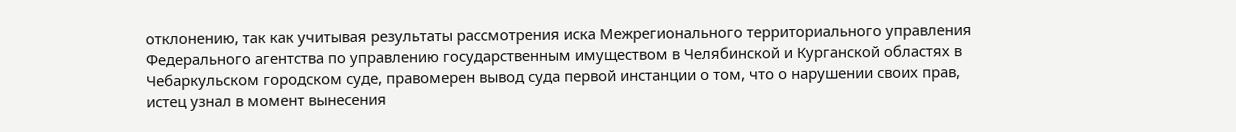отклонению, так как учитывая результаты рассмотрения иска Межрегионального территориального управления Федерального агентства по управлению государственным имуществом в Челябинской и Курганской областях в Чебаркульском городском суде, правомерен вывод суда первой инстанции о том, что о нарушении своих прав, истец узнал в момент вынесения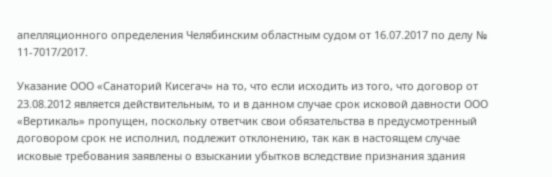апелляционного определения Челябинским областным судом от 16.07.2017 по делу № 11-7017/2017.

Указание ООО «Санаторий Кисегач» на то, что если исходить из того, что договор от 23.08.2012 является действительным, то и в данном случае срок исковой давности ООО «Вертикаль» пропущен, поскольку ответчик свои обязательства в предусмотренный договором срок не исполнил, подлежит отклонению, так как в настоящем случае исковые требования заявлены о взыскании убытков вследствие признания здания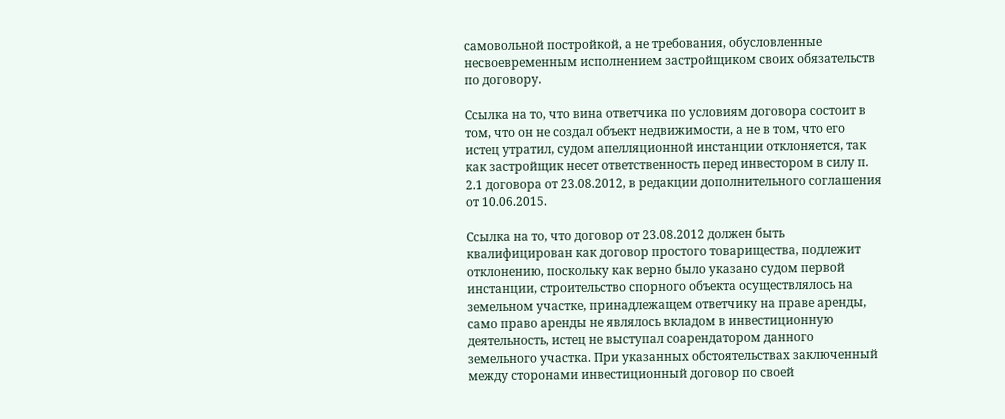самовольной постройкой, а не требования, обусловленные несвоевременным исполнением застройщиком своих обязательств по договору.

Ссылка на то, что вина ответчика по условиям договора состоит в том, что он не создал объект недвижимости, а не в том, что его истец утратил, судом апелляционной инстанции отклоняется, так как застройщик несет ответственность перед инвестором в силу п. 2.1 договора от 23.08.2012, в редакции дополнительного соглашения от 10.06.2015.

Ссылка на то, что договор от 23.08.2012 должен быть квалифицирован как договор простого товарищества, подлежит отклонению, поскольку как верно было указано судом первой инстанции, строительство спорного объекта осуществлялось на земельном участке, принадлежащем ответчику на праве аренды, само право аренды не являлось вкладом в инвестиционную деятельность, истец не выступал соарендатором данного земельного участка. При указанных обстоятельствах заключенный между сторонами инвестиционный договор по своей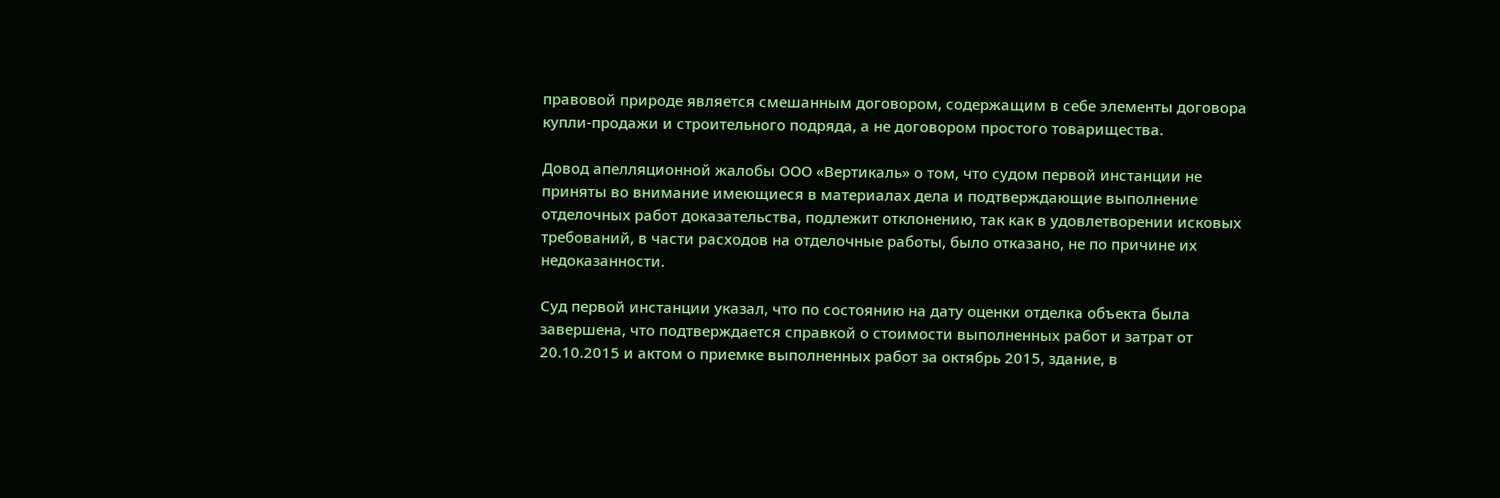правовой природе является смешанным договором, содержащим в себе элементы договора купли-продажи и строительного подряда, а не договором простого товарищества.

Довод апелляционной жалобы ООО «Вертикаль» о том, что судом первой инстанции не приняты во внимание имеющиеся в материалах дела и подтверждающие выполнение отделочных работ доказательства, подлежит отклонению, так как в удовлетворении исковых требований, в части расходов на отделочные работы, было отказано, не по причине их недоказанности.

Суд первой инстанции указал, что по состоянию на дату оценки отделка объекта была завершена, что подтверждается справкой о стоимости выполненных работ и затрат от 20.10.2015 и актом о приемке выполненных работ за октябрь 2015, здание, в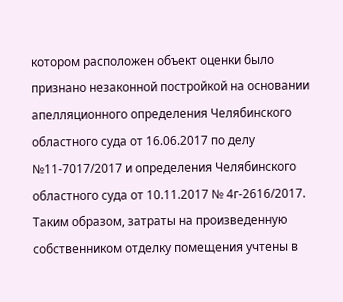котором расположен объект оценки было признано незаконной постройкой на основании апелляционного определения Челябинского областного суда от 16.06.2017 по делу №11-7017/2017 и определения Челябинского областного суда от 10.11.2017 № 4г-2616/2017. Таким образом, затраты на произведенную собственником отделку помещения учтены в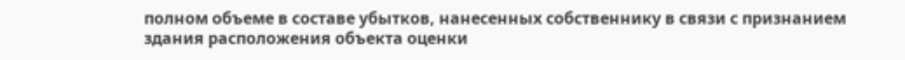полном объеме в составе убытков, нанесенных собственнику в связи с признанием здания расположения объекта оценки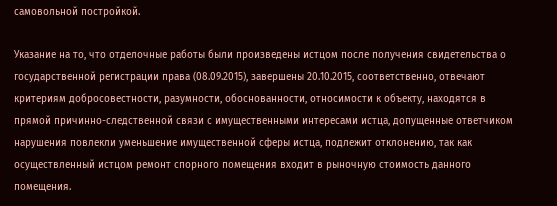самовольной постройкой.

Указание на то, что отделочные работы были произведены истцом после получения свидетельства о государственной регистрации права (08.09.2015), завершены 20.10.2015, соответственно, отвечают критериям добросовестности, разумности, обоснованности, относимости к объекту, находятся в прямой причинно-следственной связи с имущественными интересами истца, допущенные ответчиком нарушения повлекли уменьшение имущественной сферы истца, подлежит отклонению, так как осуществленный истцом ремонт спорного помещения входит в рыночную стоимость данного помещения.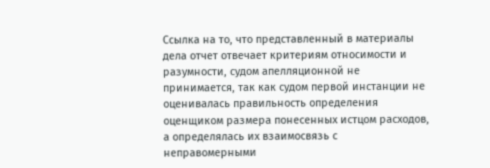Ссылка на то, что представленный в материалы дела отчет отвечает критериям относимости и разумности, судом апелляционной не принимается, так как судом первой инстанции не оценивалась правильность определения оценщиком размера понесенных истцом расходов, а определялась их взаимосвязь с неправомерными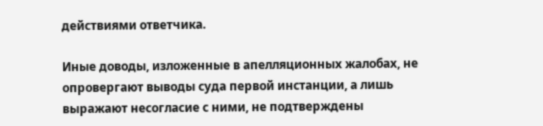действиями ответчика.

Иные доводы, изложенные в апелляционных жалобах, не опровергают выводы суда первой инстанции, а лишь выражают несогласие с ними, не подтверждены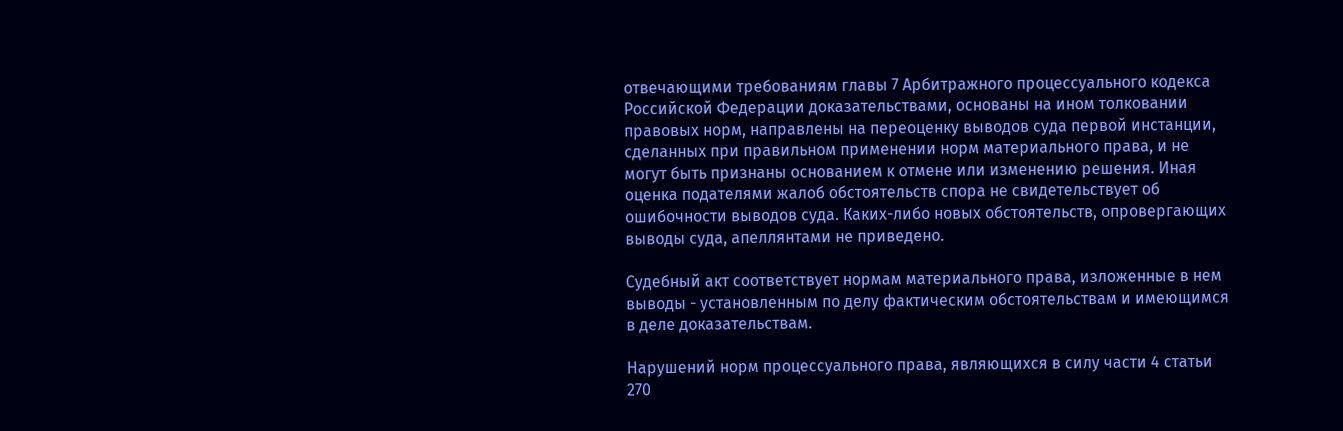отвечающими требованиям главы 7 Арбитражного процессуального кодекса Российской Федерации доказательствами, основаны на ином толковании правовых норм, направлены на переоценку выводов суда первой инстанции, сделанных при правильном применении норм материального права, и не могут быть признаны основанием к отмене или изменению решения. Иная оценка подателями жалоб обстоятельств спора не свидетельствует об ошибочности выводов суда. Каких-либо новых обстоятельств, опровергающих выводы суда, апеллянтами не приведено.

Судебный акт соответствует нормам материального права, изложенные в нем выводы - установленным по делу фактическим обстоятельствам и имеющимся в деле доказательствам.

Нарушений норм процессуального права, являющихся в силу части 4 статьи 270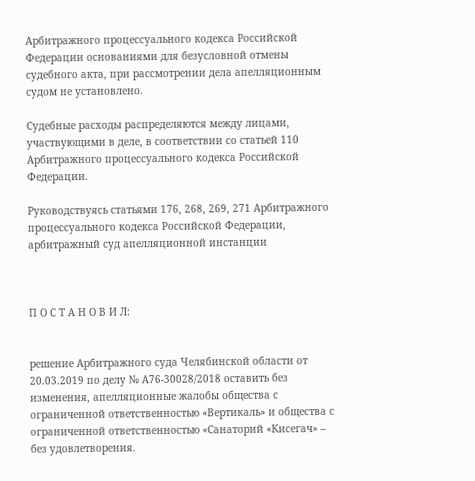Арбитражного процессуального кодекса Российской Федерации основаниями для безусловной отмены судебного акта, при рассмотрении дела апелляционным судом не установлено.

Судебные расходы распределяются между лицами, участвующими в деле, в соответствии со статьей 110 Арбитражного процессуального кодекса Российской Федерации.

Руководствуясь статьями 176, 268, 269, 271 Арбитражного процессуального кодекса Российской Федерации, арбитражный суд апелляционной инстанции



П О С Т А Н О В И Л:


решение Арбитражного суда Челябинской области от 20.03.2019 по делу № А76-30028/2018 оставить без изменения, апелляционные жалобы общества с ограниченной ответственностью «Вертикаль» и общества с ограниченной ответственностью «Санаторий «Кисегач» – без удовлетворения.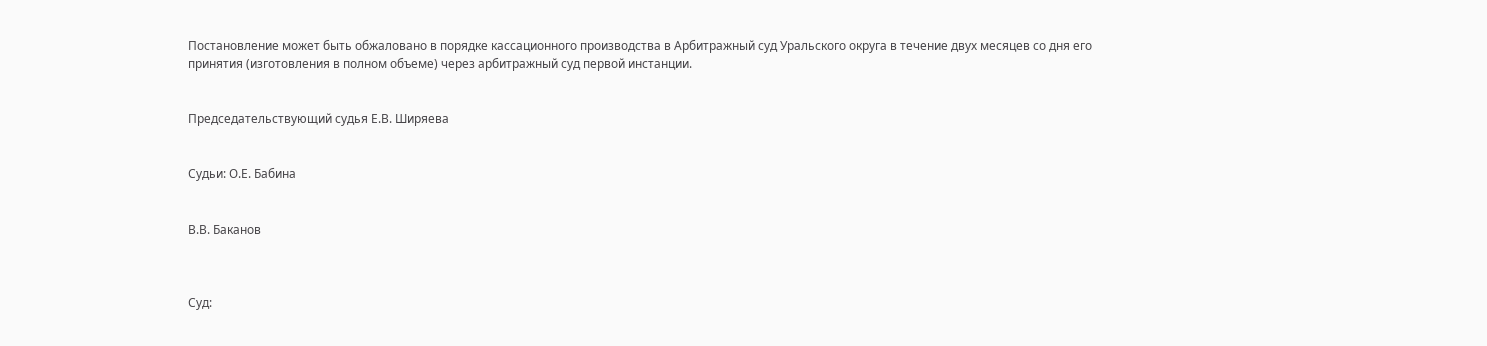Постановление может быть обжаловано в порядке кассационного производства в Арбитражный суд Уральского округа в течение двух месяцев со дня его принятия (изготовления в полном объеме) через арбитражный суд первой инстанции.


Председательствующий судья Е.В. Ширяева


Судьи: О.Е. Бабина


В.В. Баканов



Суд: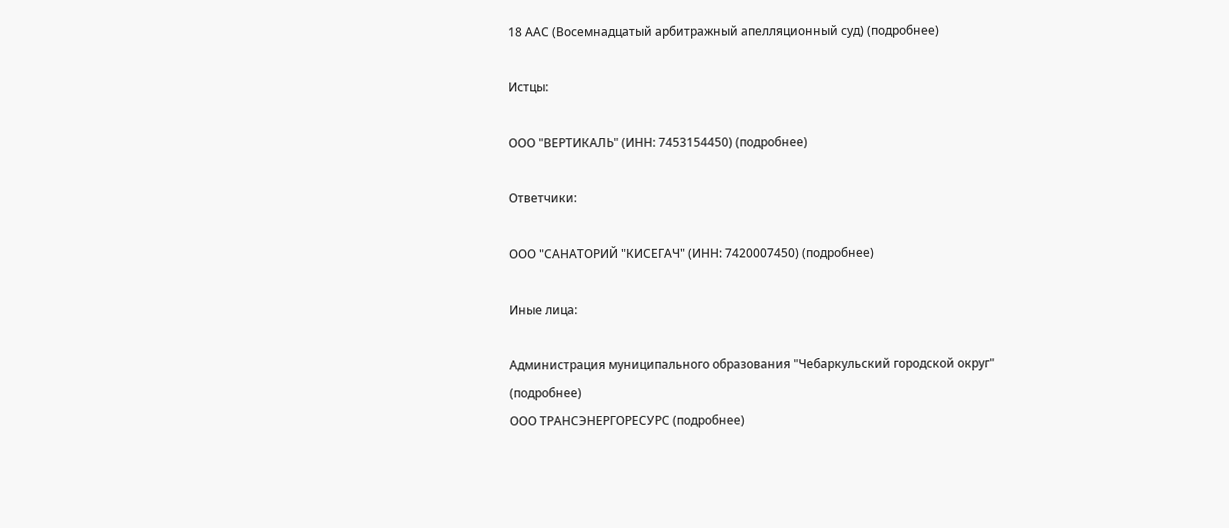18 ААС (Восемнадцатый арбитражный апелляционный суд) (подробнее)

Истцы:

ООО "ВЕРТИКАЛЬ" (ИНН: 7453154450) (подробнее)

Ответчики:

ООО "САНАТОРИЙ "КИСЕГАЧ" (ИНН: 7420007450) (подробнее)

Иные лица:

Администрация муниципального образования "Чебаркульский городской округ" (подробнее)
ООО ТРАНСЭНЕРГОРЕСУРС (подробнее)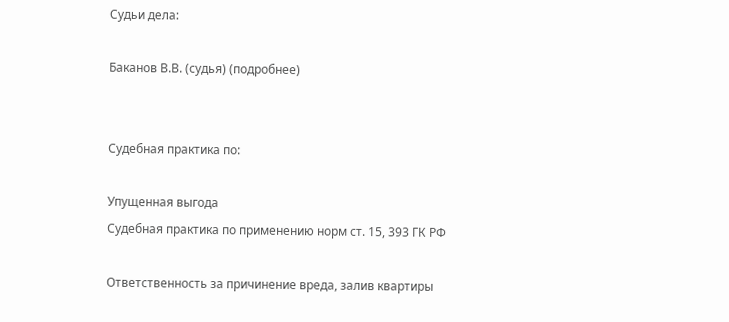Судьи дела:

Баканов В.В. (судья) (подробнее)


Судебная практика по:

Упущенная выгода
Судебная практика по применению норм ст. 15, 393 ГК РФ

Ответственность за причинение вреда, залив квартиры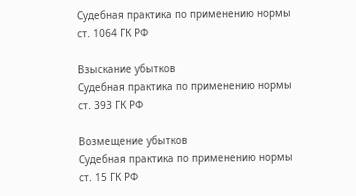Судебная практика по применению нормы ст. 1064 ГК РФ

Взыскание убытков
Судебная практика по применению нормы ст. 393 ГК РФ

Возмещение убытков
Судебная практика по применению нормы ст. 15 ГК РФ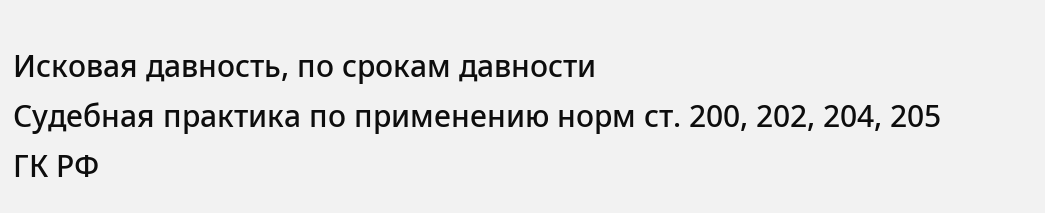Исковая давность, по срокам давности
Судебная практика по применению норм ст. 200, 202, 204, 205 ГК РФ